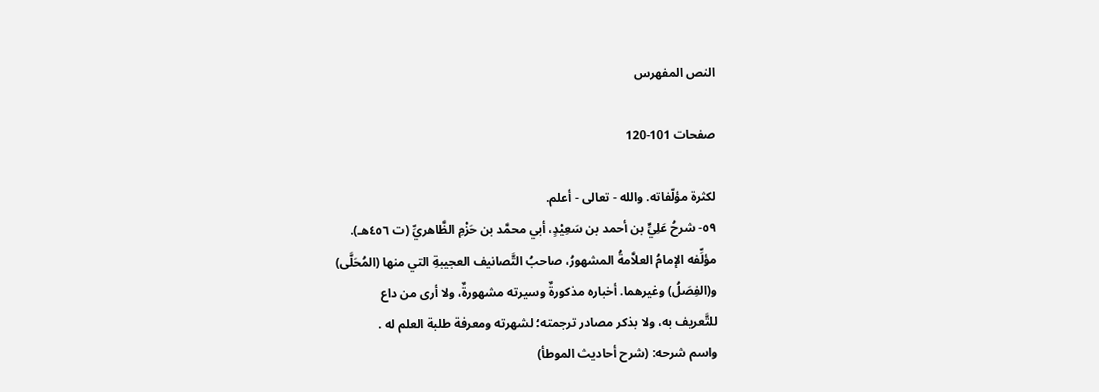النص المفهرس

صفحات 101-120

لكثرة مؤلّفاته. والله - تعالى - أعلم.
٥٩- شرحُ عَلِيٍّ بن أحمد بن سَعِيْدٍ، أبي محمَّد بن حَزْمِ الظَّاهريِّ (ت ٤٥٦هـ).
مؤلِّفه الإمامُ العلاَّمةُ المشهورُ، صاحبُ التَّصانيف العجيبةِ التي منها (المُحَلَّى)
و(الفِصَلُ) وغيرهما. أخباره مذكورةٌ وسيرته مشهورةٌ، ولا أرى من داع
للتَّعريف به، ولا بذكر مصادر ترجمته؛ لشهرته ومعرفة طلبة العلم له .
واسم شرحه: (شرح أحاديث الموطأ)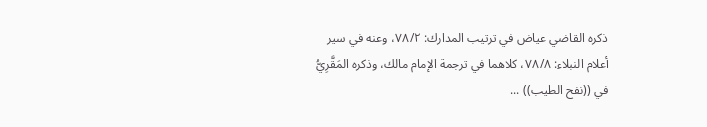ذكره القاضي عياض في ترتيب المدارك: ٧٨/٢، وعنه في سير
أعلام النبلاء: ٧٨/٨، كلاهما في ترجمة الإمام مالك، وذكره المَقَّرِيُّ
في ((نفح الطيب)) ...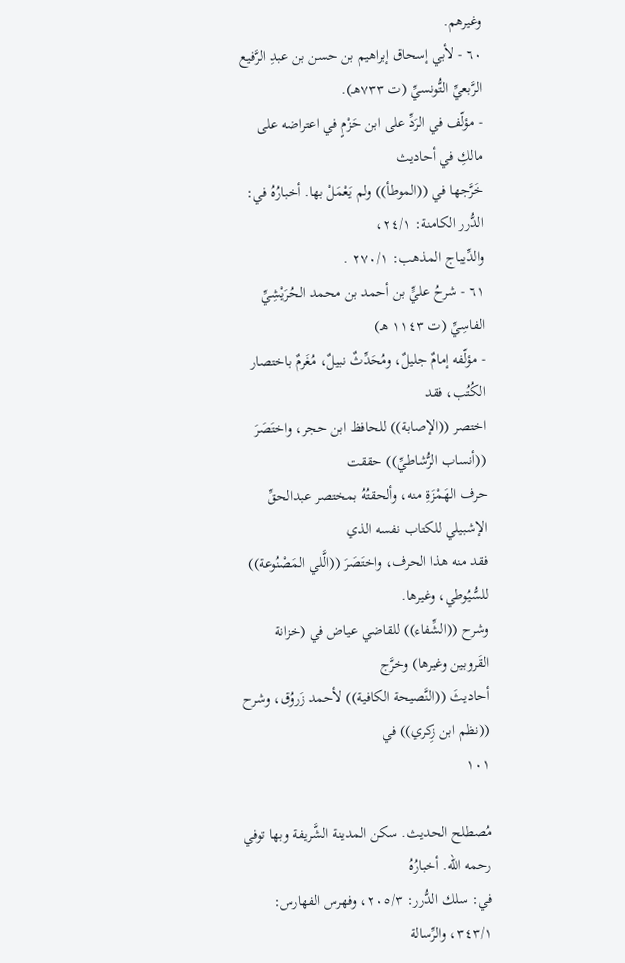وغيرهم.
٦٠ - لأبي إسحاق إبراهيم بن حسن بن عبدِ الرَّفيع الرَّبعيِّ التُّونسيِّ (ت ٧٣٣هـ).
- مؤلّف في الرَدِّ على ابن حَزْمٍ في اعتراضه على مالكِ في أحاديث
خَرَّجها في ((الموطأ)) ولم يَعْمَلْ بها. أخبارُهُ في: الدُّرر الكامنة: ٢٤/١،
والدِّيباج المذهب: ٢٧٠/١ .
٦١ - شرحُ عليٍّ بن أحمد بن محمد الحُرَيْشِيِّ الفاسِيِّ (ت ١١٤٣ هـ)
- مؤلّفه إمامٌ جليلٌ، ومُحَدِّثٌ نبيلٌ، مُغَرمٌ باختصار الكُتُب، فقد
اختصر ((الإصابة)) للحافظ ابن حجر، واختَصَرَ ((أنساب الرُّشاطيِّ)) حققت
حرف الهَمْزَةِ منه، وألحقتُهُ بمختصر عبدالحقِّ الإشبيلي للكتاب نفسه الذي
فقد منه هذا الحرف، واختَصَرَ ((الَّلي المَصْنُوعة)) للسُّيُوطي، وغيرها.
وشرح ((الشِّفاء)) للقاضي عياض في (خزانة القَروبين وغيرها) وخرَّج
أحاديثَ ((النَّصيحة الكافية)) لأحمد زَروُق، وشرح ((نظم ابن زِكري)) في
١٠١

مُصطلح الحديث. سكن المدينة الشَّريفة وبها توفي رحمه الله. أخبارُهُ
في: سلك الدُّرر: ٢٠٥/٣، وفهرس الفهارس: ٣٤٣/١، والرِّسالة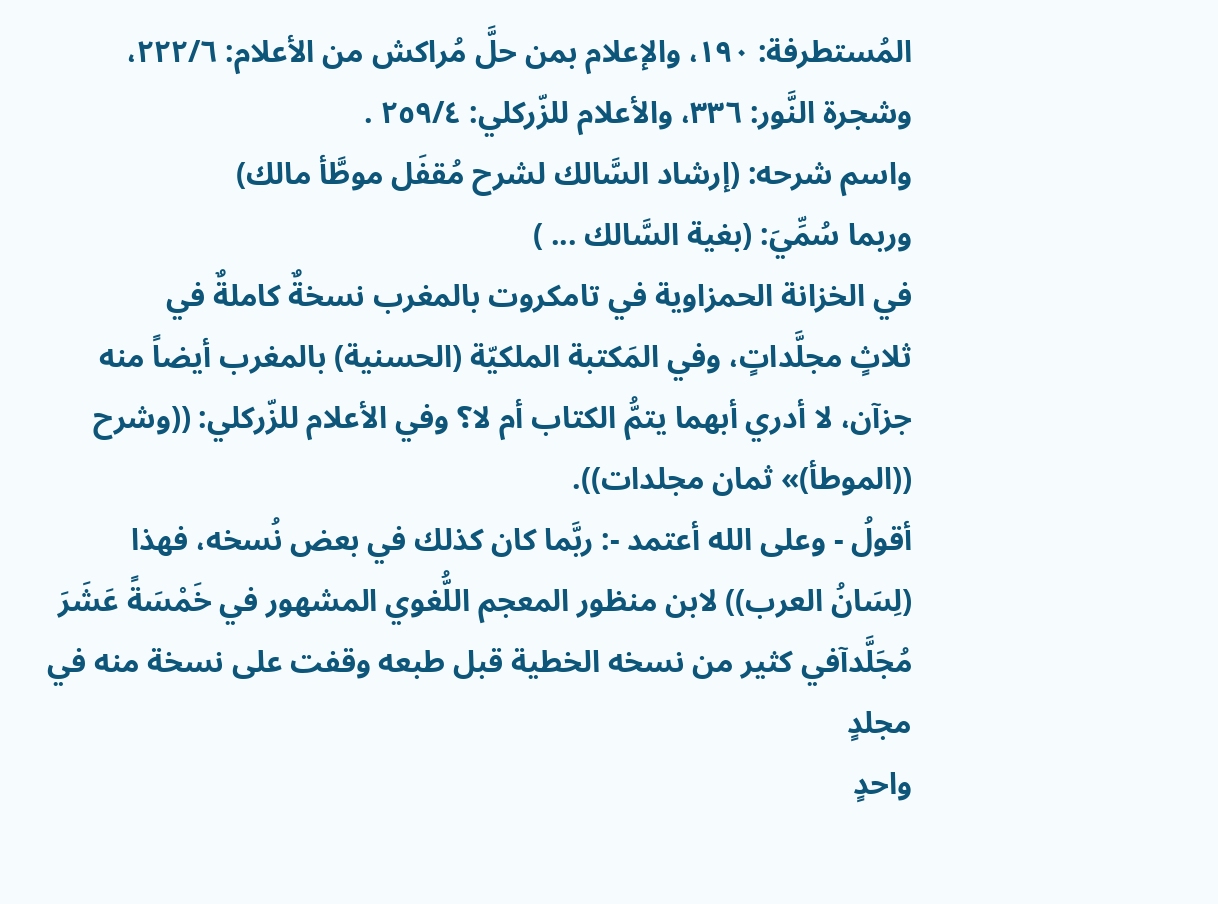المُستطرفة: ١٩٠، والإعلام بمن حلَّ مُراكش من الأعلام: ٢٢٢/٦،
وشجرة النَّور: ٣٣٦، والأعلام للزّركلي: ٢٥٩/٤ .
واسم شرحه: (إرشاد السَّالك لشرح مُقفَل موطَّأ مالك)
وربما سُمِّيَ: (بغية السَّالك ... )
في الخزانة الحمزاوية في تامكروت بالمغرب نسخةٌ كاملةٌ في
ثلاثٍ مجلَّداتٍ، وفي المَكتبة الملكيّة (الحسنية) بالمغرب أيضاً منه
جزآن، لا أدري أبهما يتمُّ الكتاب أم لا؟ وفي الأعلام للزّركلي: ((وشرح
((الموطأ)» ثمان مجلدات)).
أقولُ - وعلى الله أعتمد -: ربَّما كان كذلك في بعض نُسخه، فهذا
(لِسَانُ العرب)) لابن منظور المعجم اللُّغوي المشهور في خَمْسَةً عَشَرَ
مُجَلَّدآفي كثير من نسخه الخطية قبل طبعه وقفت على نسخة منه في مجلدٍ
واحدٍ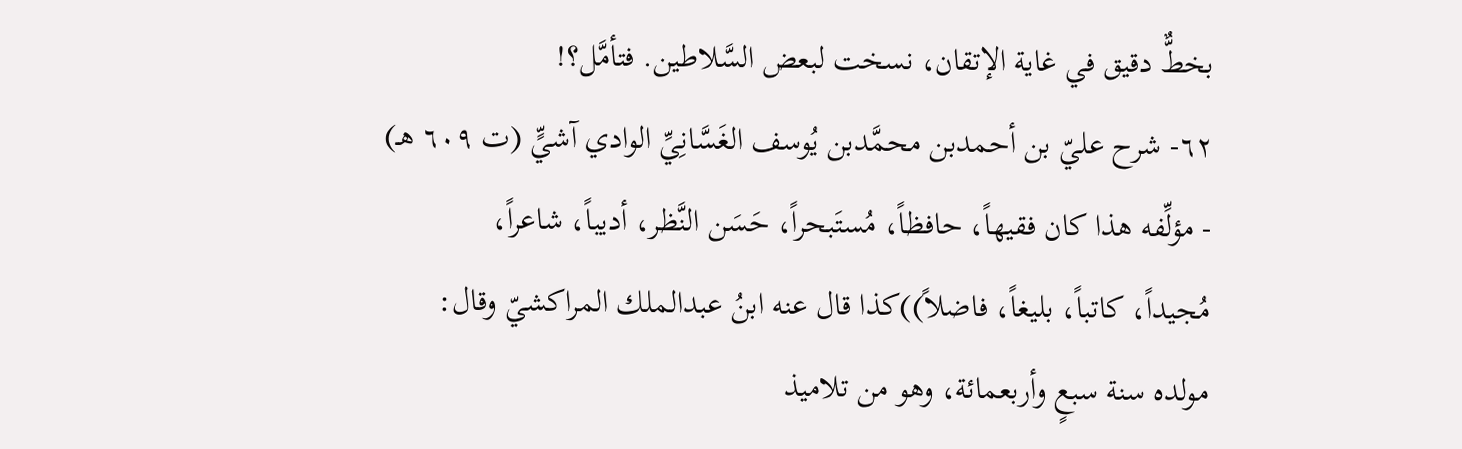بخطٌّ دقيق في غاية الإتقان، نسخت لبعض السَّلاطين. فتأمَّل؟!
٦٢- شرح عليّ بن أحمدبن محمَّدبن يُوسف الغَسَّانِيِّ الوادي آشيٍّ (ت ٦٠٩ هـ)
- مؤلِّفه هذا كان فقيهاً، حافظاً، مُستَبحراً، حَسَن النَّظر، أديباً، شاعراً،
مُجيداً، كاتباً، بليغاً، فاضلاً))كذا قال عنه ابنُ عبدالملك المراكشيّ وقال:
مولده سنة سبعٍ وأربعمائة، وهو من تلاميذ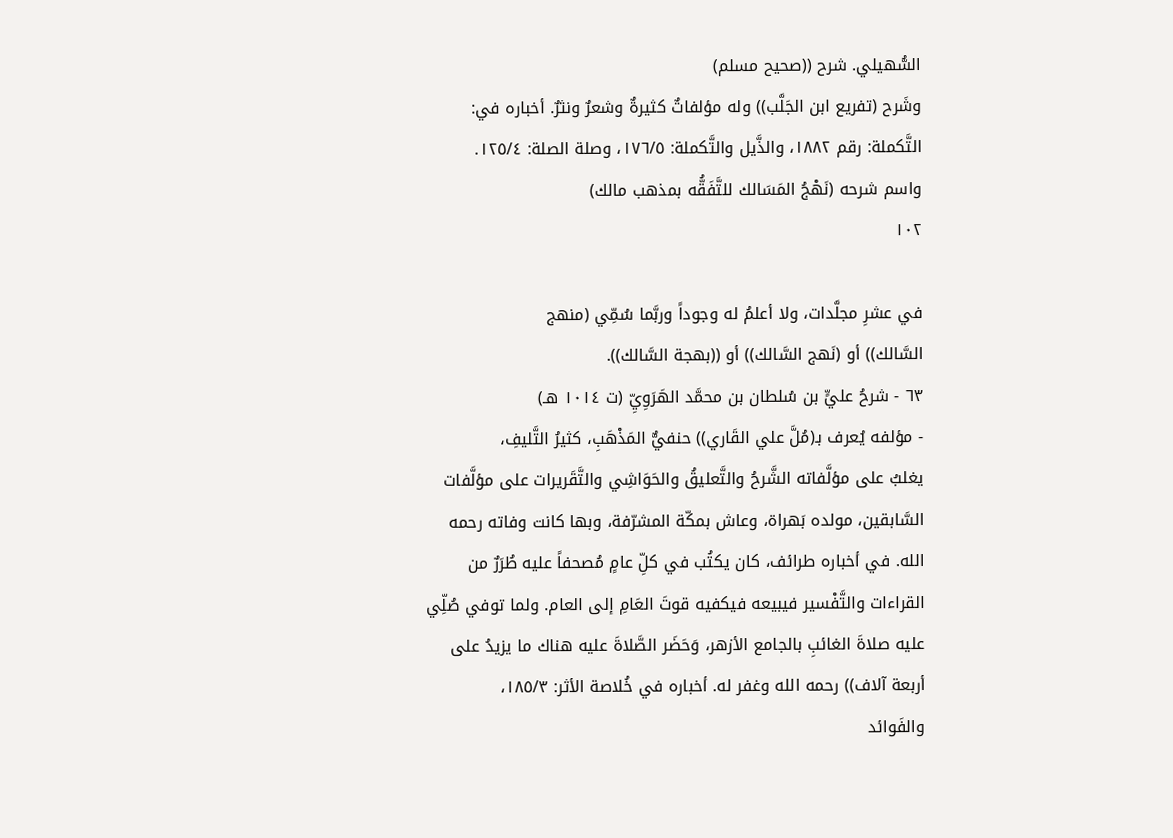السُّهيلي. شرح ((صحيح مسلم)
وشَرح (تفريع ابن الجَلَّب)) وله مؤلفاتٌ كثيرةٌ وشعرٌ ونثرٌ. أخباره في:
التَّكملة: رقم ١٨٨٢، والذَّيل والتَّكملة: ١٧٦/٥، وصلة الصلة: ١٢٥/٤.
واسم شرحه (نَهْجُ المَسَالك للتَّفَقُّه بمذهب مالك)
١٠٢

في عشرِ مجلَّدات، ولا أعلمُ له وجوداً وربَّما سُمِّي (منهج
السَّالك)) أو (نَهج السَّالك)) أو ((بهجة السَّالك)).
٦٣ - شرحُ عليٍّ بن سُلطان بن محمَّد الھَرَوِيِّ (ت ١٠١٤ هـ)
- مؤلفه يُعرف بـ(مُلَّ علي القَاري)) حنفيٌّ المَذْهَبِ، كثيرُ التَّليفِ،
يغلبُ على مؤلَّفاته الشَّرحُ والتَّعليقُ والحَوَاشِي والتَّقَريرات على مؤلَّفات
السَّابقين، مولده بَهراة، وعاش بمكّة المشرّفة، وبها كانت وفاته رحمه
الله. في أخباره طرائف، كان يكتُب في كلِّ عامٍ مُصحفاً عليه طُرَرٌ من
القراءات والتَّفْسير فيبيعه فيكفيه قوتَ العَامِ إلى العام. ولما توفي صُلِّي
عليه صلاةَ الغائبِ بالجامع الأزهر، وَحَضَر الصَّلاةَ عليه هناك ما يزيدُ على
أربعة آلاف)) رحمه الله وغفر له. أخباره في خُلاصة الأثر: ١٨٥/٣،
والفَوائد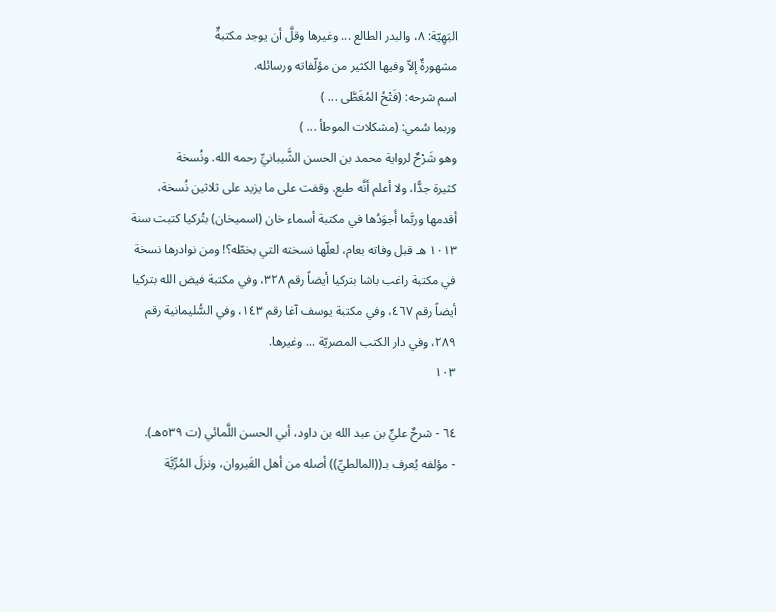البَهِيّة: ٨، والبدر الطالع ... وغيرها وقلَّ أن يوجد مكتبةٌ
مشهورةٌ إلاّ وفيها الکثیر من مؤلّفاته ورسائله.
اسم شرحه: (فَتْحُ المُغَطَّى ... )
وربما سُمي: (مشكلات الموطأ ... )
وهو شَرْحٌ لرواية محمد بن الحسن الشَّيبانيِّ رحمه الله. ونُسخة
كثيرة جدًّا، ولا أعلم أنَّه طبع. وقفت على ما يزيد على ثلاثين نُسخة،
أقدمها وربَّما أَجوَدُها في مكتبة أسماء خان (اسميخان) بتُركيا كتبت سنة
١٠١٣ هـ قبل وفاته بعام، لعلّها نسخته التي بخطّه؟! ومن نوادرها نسخة
في مكتبة راغب باشا بتركيا أيضاً رقم ٣٢٨، وفي مكتبة فيض الله بتركيا
أيضاً رقم ٤٦٧، وفي مكتبة يوسف آغا رقم ١٤٣، وفي السُّليمانية رقم
٢٨٩، وفي دار الكتب المصريّة ... وغيرها.
١٠٣

٦٤ - شرحٌ عليٍّ بن عبد الله بن داود، أبي الحسن اللَّمائي (ت ٥٣٩هـ).
- مؤلفه يُعرف بـ((المالطيِّ)) أصله من أهل القَيروان، ونزلَ المُرِّيَّة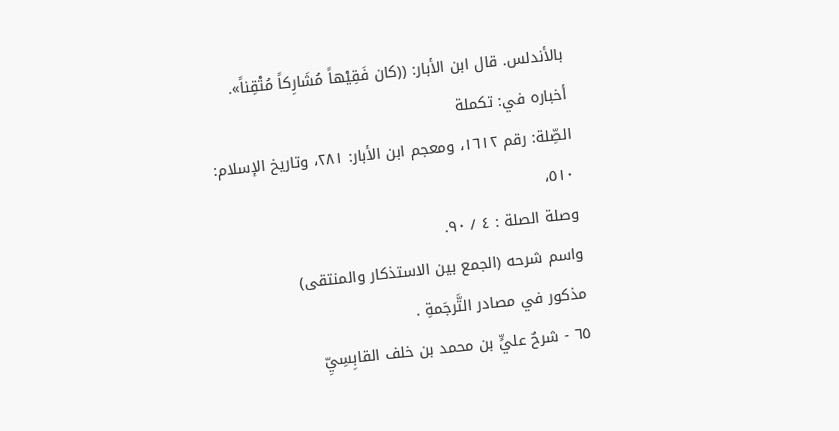بالأندلس. قال ابن الأبار: ((كان فَقِيْهاً مُشَارِكاً مُتْقِناً». أخباره في: تكملة
الصِّلة: رقم ١٦١٢، ومعجم ابن الأبار: ٢٨١، وتاريخ الإسلام: ٥١٠،
وصلة الصلة : ٤ / ٩٠.
واسم شرحه (الجمع بين الاستذكار والمنتقى)
مذكور في مصادر التَّرجَمةِ .
٦٥ - شرحٌ عليٍّ بن محمد بن خلف القابِسِيِّ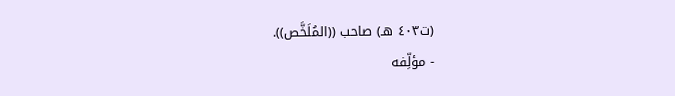(ت٤٠٣ هـ) صاحب ((المُلَخَّص)).
- مؤلِّفه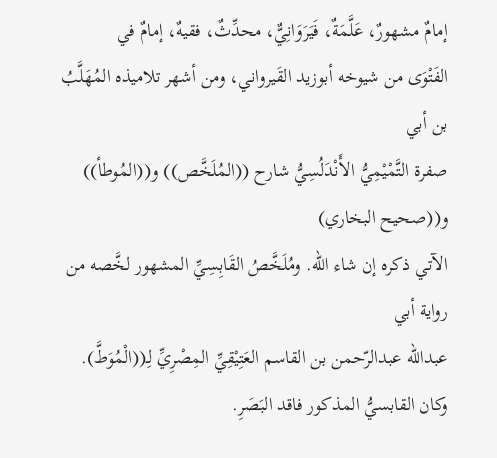إمامٌ مشهورٌ، عَلَّمَةٌ، فَيَرَوَانِيٌّ، محدِّثٌ، فقيهٌ، إمامٌ في
الفَتْوَى من شيوخه أبوزيد القَيرواني، ومن أشهر تلاميذه المُهَلَّبُ بن أبي
صفرة التَّمْيْمِيُّ الأَنْدَلُسِيُّ شارح ((المُلَخَّص)) و((المُوطأ)) و((صحيح البخاري)
الآتي ذكره إن شاء الله. ومُلَخَّصُ القَابِسِيِّ المشهور لخَّصه من رواية أبي
عبدالله عبدالرّحمن بن القاسم العَتِيْقِيِّ المِصْرِيِّ لِـ((الْمُوَطَّ).
وكان القابسيُّ المذكور فاقد البَصَرِ.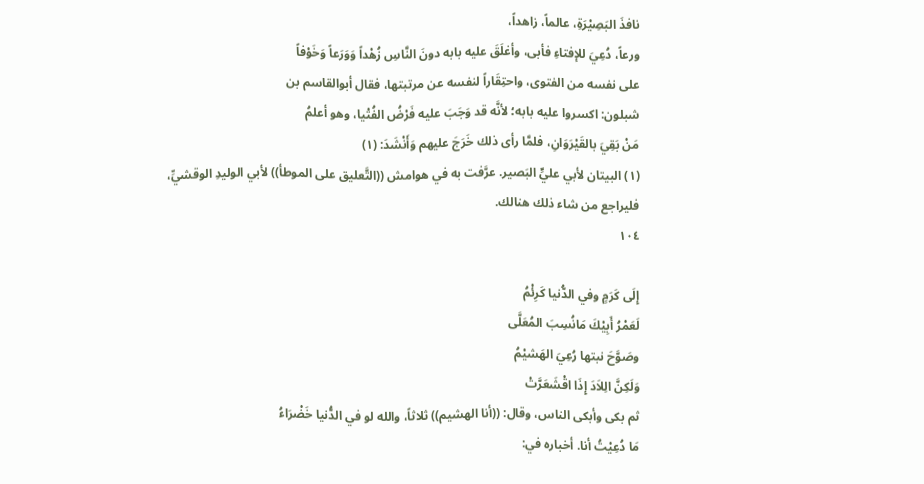نافذَ البَصِيْرَةِ، عالماً، زاهداً،
ورعاً، دُعِيَ للإفتاءِ فأبى، وأغلَقَ عليه بابه دونَ النَّاسِ زُهْداً وَوَرَعاً وَخَوْفاً
على نفسه من الفتوى، واحتِقَاراً لنفسه عن مرتبتها، فقال أبوالقاسم بن
شبلون: اكسروا عليه بابه؛ لأنَّه قد وَجَبَ عليه فَرْضُ الفُتْيا، وهو أعلمُ
مَنْ بَقِيَ بالقَيْرَوَانِ، فلمَّا رأى ذلك خَرَجَ عليهم وَأَنْشَدَ: (١)
(١) البيتان لأبي عليٍّ البَصير. عرَّفت به في هوامش ((التَّعليق على الموطأ)) لأبي الوليدِ الوقشيِّ،
فليراجع من شاء ذلك هنالك.
١٠٤

إِلَى كَرَمٍ وفي الدُّنيا كَرِئْمُ
لَعَمْرُ أَبِيْكَ مَانُسِبَ المُعَلَّى
وصَوَّحَ نبتها رُعِيَ الهَشيْمُ
وَلَكِنَّ الِلاَدَ إِذَا اقْشَعَرَّتْ
ثم بكى وأبكى الناس، وقال: ((أنا الهشيم)) ثلاثاً، والله لو في الدُّنيا خَضْرَاءُ
مَا دُعِيْتُ أنا. أخباره في: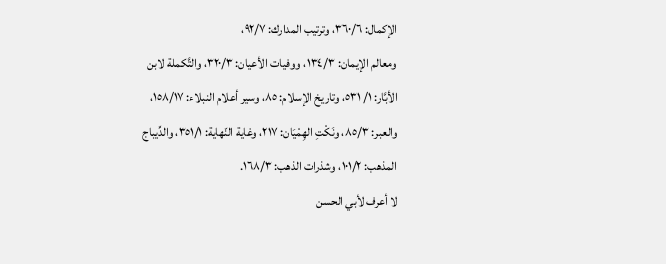الإكمال: ٣٦٠/٦، وترتيب المدارك: ٩٢/٧،
ومعالم الإيمان: ١٣٤/٣، ووفيات الأعيان: ٣٢٠/٣، والتَّكملة لابن
الأبَّار: ١/ ٥٣١، وتاريخ الإسلام: ٨٥، وسير أعلام النبلاء: ١٥٨/١٧،
والعبر: ٨٥/٣، ونَكْتِ الهِمْيَان: ٢١٧، وغاية النّهاية: ٣٥١/١، والدِّيباج
المذهب: ١٠١/٢، وشذرات الذهب: ١٦٨/٣.
لا أعرف لأبي الحسن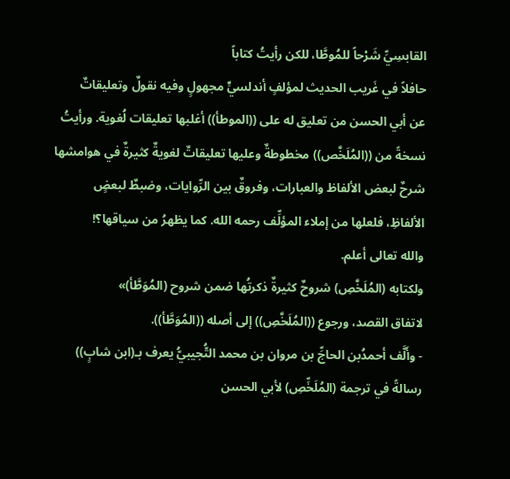القابسِيِّ شَرْحاً للمُوطَّا، للكن رأيتُ كتاباً
حافلاً في غَريب الحديث لمؤلفٍ أندلسيٍّ مجهولٍ وفيه نقولٌ وتعليقاتٌ
عن أبي الحسن من تعليق له على ((الموطأ)) أغلبها تعليقات لُغوية. ورأيتُ
نسخةً من ((المُلَخَّص)) مخطوطةٌ وعليها تعليقاتٌ لغويةٌ كثيرةٌ في هوامشها
شرحٌ لبعض الألفاظ والعبارات، وفروقٌ بين الرِّوايات، وضبطٌ لبعضٍ
الألفاظِ، فلعلها من إملاء المؤلِّف رحمه الله. كما يظهرُ من سياقها؟!
والله تعالى أعلم.
ولكتابه (المُلَخَّصِ) شروحٌ كثيرةٌ ذكرتُها ضمن شروح (المُوَطَّأ)»
لاتفاق القصد، ورجوع ((المُلَخَّصِ)) إلى أصله ((المُوَطَّأ)).
- وأَلَّف أحمدُبن الحاجِّ بن مروان بن محمد التُّجيبيُّ يعرف بـ(ابن شابٍ))
رسالةً في ترجمة (المُلَخِّصِ) لأبي الحسن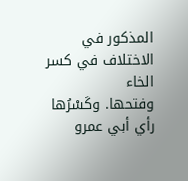المذكور في الاختلاف في كسر الخاء
وفتحها. وكَسْرُها رأي أبي عمرو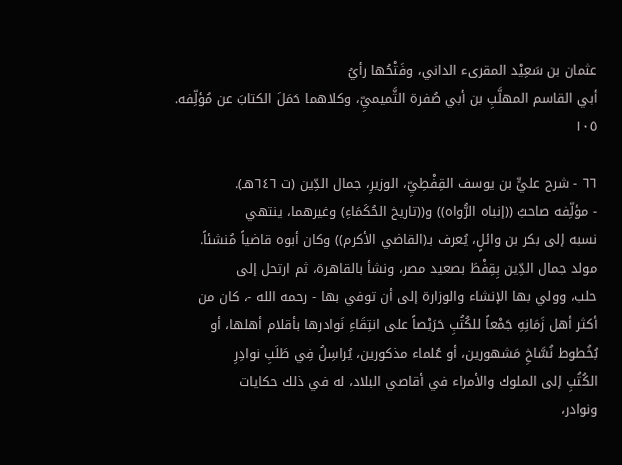عثمان بن سَعِيْد المقرىء الداني، وفَتْحُها رأيُ
أبي القاسم المهلَّبِ بن أبي صُفرة الثَّميميِّ، وكلاهما حَمَلَ الكتابَ عن مُؤلِّفه.
١٠٥

٦٦ - شرح عليٍّ بن يوسف القِفْطِيِّ، الوزيرِ، جمال الدِّين (ت ٦٤٦هـ).
- مؤلِّفه صاحبُ ((إنباه الرُّواه)) و((تاريخ الحُكَمَاءِ) وغيرهما، ينتهي
نسبه إلى بكر بن وائلٍ، يُعرف بـ(القاضي الأكرم)) وكان أبوه قاضياً مُنشئاً.
مولد جمال الدِّين بِقِفْطَ بصعيد مصر، ونشأ بالقاهرة، ثم ارتحل إلى
حلب، وولي بها الإنشاء والوزارة إلى أن توفي بها - رحمه الله -، كان من
أكثر أهل زَمَانِهِ جَمْعاً للكُتُبِ حَرَيْصاً على انتِقَاءِ نَوادرها بأقلام أهلها، أو
بُخُطوط نُسَّاخِ مَشهورين، أو عُلماء مذكورين، يُراسِلُ فِي طَلَبِ نوادِرِ
الكُتُبِ إلى الملوك والأمراء في أقاصي البلاد، له في ذلك حكايات
ونوادر،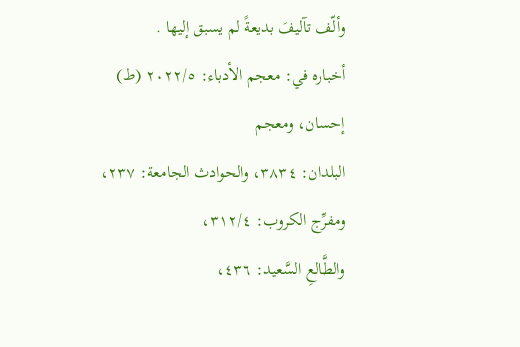وألّف تآليفَ بديعةً لم يسبق إليها .
أخباره في: معجم الأدباء: ٢٠٢٢/٥ (ط) إحسان، ومعجم
البلدان: ٣٨٣٤، والحوادث الجامعة: ٢٣٧، ومفرِّج الكروب: ٣١٢/٤،
والطَّالعِ السَّعيد: ٤٣٦،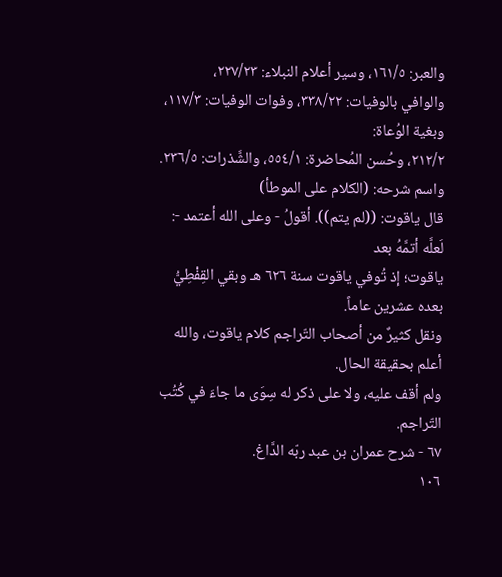والعبر: ١٦١/٥، وسير أعلام النبلاء: ٢٢٧/٢٣،
والوافي بالوفيات: ٣٣٨/٢٢، وفوات الوفيات: ١١٧/٣، وبغية الوُعاة:
٢١٢/٢، وحُسن المُحاضرة: ٥٥٤/١، والشَّذرات: ٢٣٦/٥.
واسم شرحه: (الكلام على الموطأ)
قال ياقوت: ((لم يتم)). أقولُ - وعلى الله أعتمد -: لَعلَّه أتمَّهُ بعد
ياقوت؛ إذ تُوفي ياقوت سنة ٦٢٦ هـ وبقي القِفْطِيُّ بعده عشرين عاماً.
ونقل كثيرٌ من أصحاب التّراجم كلام ياقوت، والله أعلم بحقيقة الحال.
ولم أقف عليه، ولا على ذكر له سِوَى ما جاءَ في كُتُب التّراجم.
٦٧ - شرح عمران بن عبد ربّه الدَّاغ.
١٠٦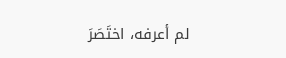لم أعرفه، اختَصَرَ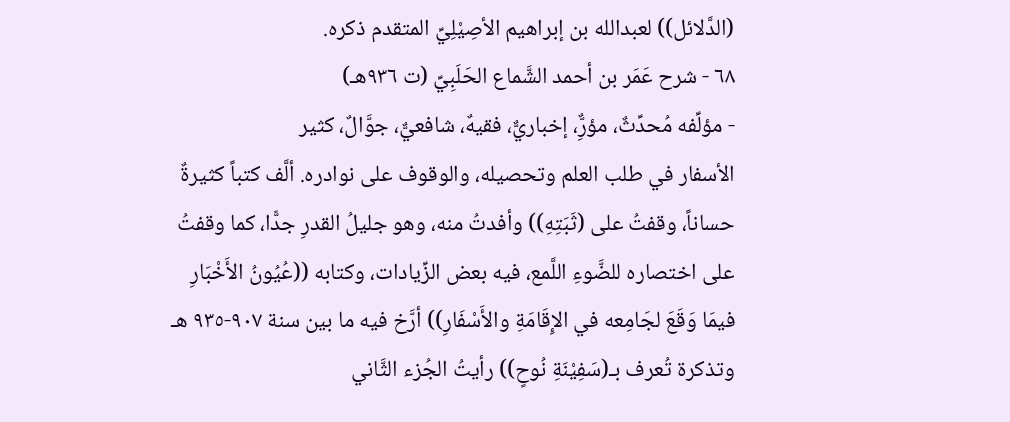(الدَّلائل)) لعبدالله بن إبراهيم الأصِيْلِيِّ المتقدم ذكره.
٦٨ - شرح عَمَر بن أحمد الشَّماع الحَلَبِيِّ (ت ٩٣٦هـ)
- مؤلِّفه مُحدِّثٌ، مؤرٌِّ، إخباريٌّ، فقيهٌ، شافعيٌّ، جوَّالٌ، كثير
الأسفار في طلب العلم وتحصيله، والوقوف على نوادره. ألَّف كتباً كثيرةٌ
حساناً، وقفتُ على (ثَبَتِهِ)) وأفدتُ منه، وهو جليلُ القدرِ جدًّا، كما وقفتُ
على اختصاره للضَّوءِ اللَّمع، فيه بعض الزِّيادات، وكتابه ((عُيُونُ الأَخْبَارِ
فيمَا وَقَعَ لجَامِعه في الإِقَامَةِ والأَسْفَارِ)) أرَّخ فيه ما بين سنة ٩٠٧-٩٣٥ هـ
وتذكرة تُعرف بـ(سَفِيْنَةِ نُوحٍ)) رأيتُ الجُزء الثَّاني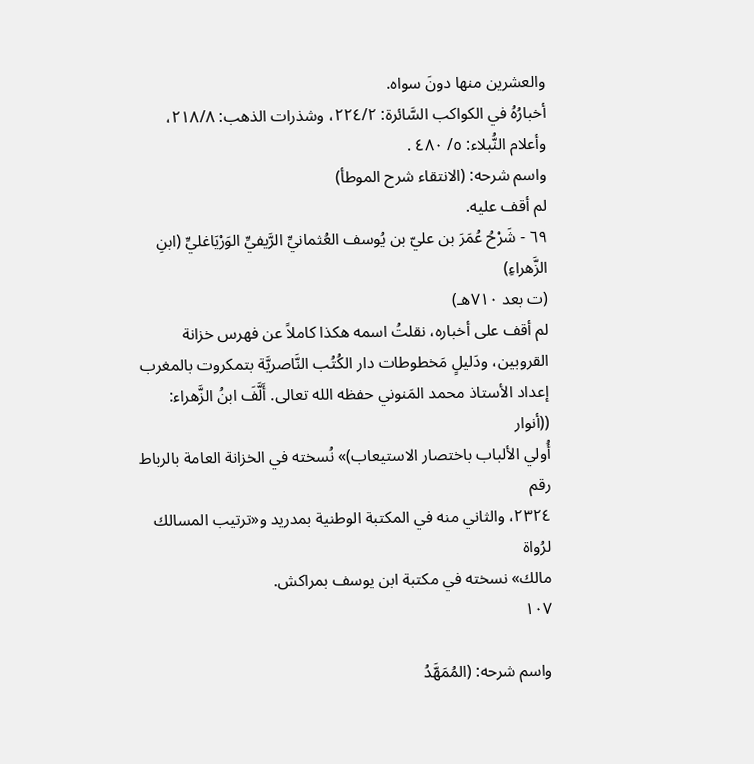والعشرين منها دونَ سواه.
أخبارُهُ في الكواكب السَّائرة: ٢٢٤/٢، وشذرات الذهب: ٢١٨/٨،
وأعلام النُّبلاء: ٥/ ٤٨٠ .
واسم شرحه: (الانتقاء شرح الموطأ)
لم أقف عليه.
٦٩ - شَرْحُ عُمَرَ بن عليّ بن يُوسف العُثمانيِّ الرَّيفيِّ الوَرْيَاغليِّ (ابنِ الزَّهراءِ)
(ت بعد ٧١٠هـ)
لم أقف على أخباره، نقلتُ اسمه هكذا كاملاً عن فهرس خزانة
القروبين، ودَليلٍ مَخطوطات دار الكُتُب النَّاصريَّة بتمكروت بالمغرب
إعداد الأستاذ محمد المَنوني حفظه الله تعالى. أَلَّفَ ابنُ الزَّهراء: ((أنوار
أُولي الألباب باختصار الاستيعاب)» نُسخته في الخزانة العامة بالرباط رقم
٢٣٢٤، والثاني منه في المكتبة الوطنية بمدريد و«ترتيب المسالك لرُواة
مالك» نسخته في مکتبة ابن يوسف بمراكش.
١٠٧

واسم شرحه: (المُمَهَّدُ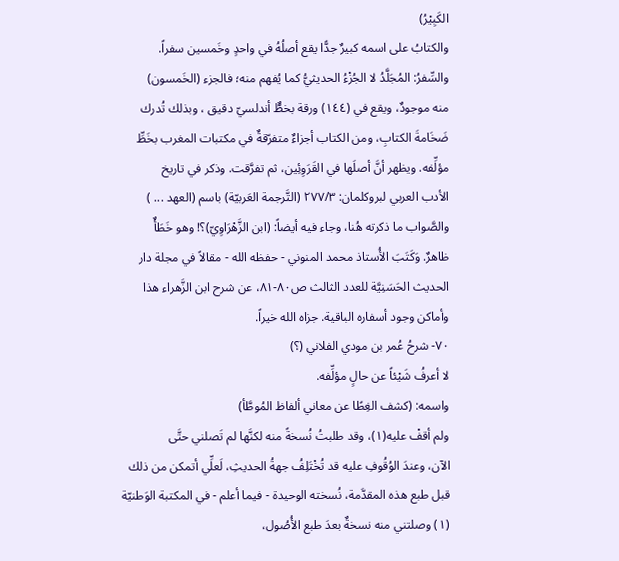الكَبِيْرُ)
والكتابُ على اسمه كبيرٌ جدًّا يقع أصلُهُ في واحدٍ وخَمسين سفراً.
والسِّفرُ: المُجَلَّدُ لا الجُزْءُ الحديثيُّ كما يُفهم منه؛ فالجزء (الخَمسون)
منه موجودٌ، ويقع في (١٤٤) ورقة بخطٌّ أندلسيّ دقيق ، وبذلك تُدرك
ضَخَامةَ الكتابِ، ومن الكتاب أجزاءٌ متفرّقةٌ في مكتبات المغرب بخَطِّ
مؤلِّفه. ويظهر أنَّ أصلَها في القَرَوِئِين، ثم تفرَّقت. وذكر في تاريخ
الأدب العربي لبروكلمان: ٢٧٧/٣ (التَّرجمة العَربيّة) باسم (العهد ... )
والصَّواب ما ذكرته هُنا، وجاء فيه أيضاً: (ابن الزَّهْرَاوِيّ)؟! وهو خَطَأٌ
ظاهرٌ. وَكَتَبَ الأُستاذ محمد المنوني - حفظه الله - مقالاً في مجلة دار
الحديث الحَسَنِيَّة للعدد الثالث ص٨٠-٨١، عن شرح ابن الزَّهراء هذا
وأماكن وجود أسفاره الباقية. جزاه الله خيراً.
٧٠- شرحُ عُمر بن مودي الفلاني (؟)
لا أعرفُ شَيْئاً عن حالٍ مؤلِّفه.
واسمه: (كشف الغِطًا عن معاني ألفاظ المُوطَّأ)
ولم أقفْ عليه(١)، وقد طلبتُ نُسخةً منه لكنَّها لم تَصلني حتَّى
الآن، وعندَ الوُقُوفِ عليه قد تُخْتَلِفُ جهةُ الحديثِ، لَعلِّي أتمكن من ذلك
قبل طبع هذه المقدَّمة، نُسخته الوحيدة - فيما أعلم - في المكتبة الوَطنيّة
(١) وصلتني منه نسخةٌ بعدَ طبع الأُصُول،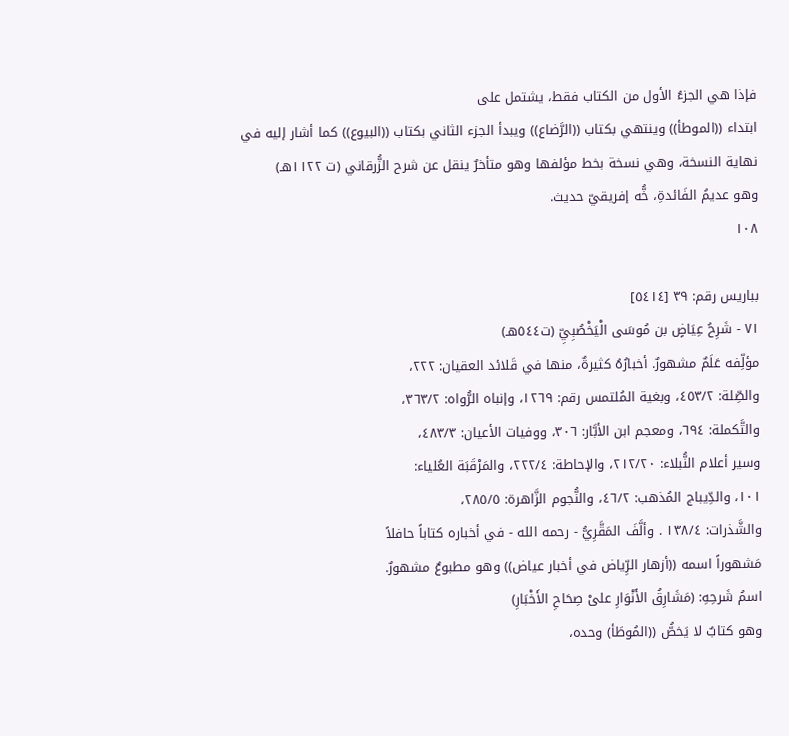فإذا هي الجزءُ الأول من الكتاب فقط، يشتمل على
ابتداء ((الموطأ)) وينتهي بكتاب ((الرَّضاع)) ويبدأ الجزء الثاني بكتاب ((البيوع)) كما أشار إليه في
نهاية النسخة، وهي نسخة بخط مؤلفها وهو متأخرٌ ينقل عن شرح الزُّرقاني (ت ١١٢٢هـ)
وهو عديمُ الفَائدةِ، خُّه إفريقيّ حديث.
١٠٨

بباريس رقم: ٣٩ [٥٤١٤]
٧١ - شَرِحُ عِيَاضٍ بن مُوسَى الْيَخْصُبِيِّ (ت٥٤٤هـ)
مؤلِّفه عَلَمٌ مشهورٌ. أخبارُهُ كثيرةٌ، منها في قَلائد العقيان: ٢٢٢،
والصِّلة: ٤٥٣/٢، وبغية المُلتمس رقم: ١٢٦٩، وإنباه الرُّواه: ٣٦٣/٢،
والتَّكملة: ٦٩٤، ومعجم ابن الأبَّار: ٣٠٦، ووفيات الأعيان: ٤٨٣/٣،
وسير أعلام النُّبلاء: ٢١٢/٢٠، والإحاطة: ٢٢٢/٤، والمَرْقَبَة العُلياء:
١٠١، والدِّيباج المُذهب: ٤٦/٢، والنُّجوم الزَّاهرة: ٢٨٥/٥،
والشَّذرات: ١٣٨/٤ . وألَّفَ المَقَّرِيُّ - رحمه الله - في أخباره كتاباً حافلاً
مَشهوراً اسمه ((أزهار الرِّياض في أخبار عياض)) وهو مطبوعٌ مشهورٌ.
اسمُ شَرحِهِ: (مَشَارِقُ الأَنْوَارِ علىْ صِحَاحِ الأَخْبَارِ)
وهو كتابٌ لا يَخصُّ ((المُوطَأ) وحده،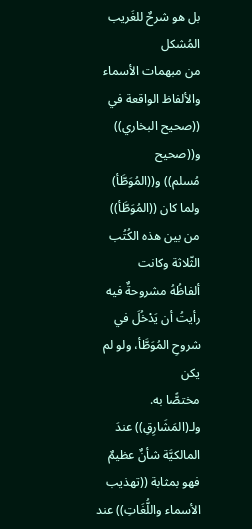بل هو شرحٌ للغَريب المُشكل
من مبهمات الأسماء والألفاظ الواقعة في ((صحيح البخاري)) و((صحيح
مُسلم)) و((المُوَطَّأ) ولما كان ((المُوَطَّأ)) من بين هذه الكُتُب الثّلاثة وكانت
ألفاظُهُ مشروحةٌ فيه رأيتُ أن يَدْخُلَ في شروحِ المُوَطَّأ، ولو لم يكن
مختصًّا به. ولـ(المَشَارِقِ)) عندَ المالكيَّة شأنٌ عظيمٌ فهو بمثابة ((تهذيب
الأسماء واللُّغَاتِ)) عند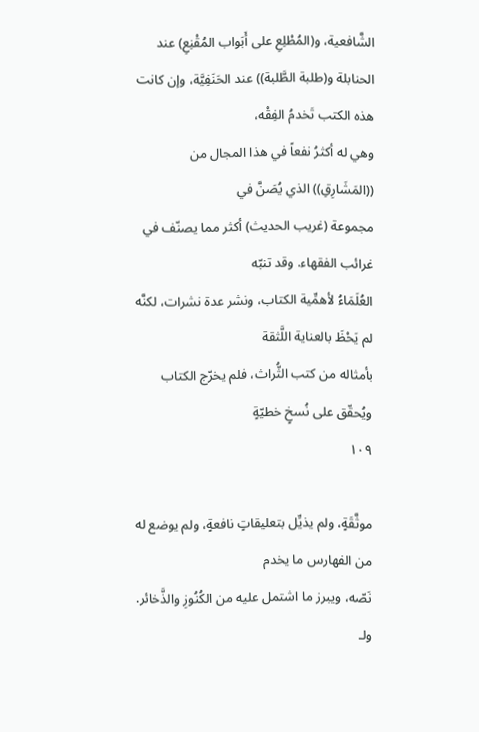الشَّافعية، و(المُطْلِعِ على أَبَواب المُقْنِعِ) عند
الحنابلة و(طلبة الطَّلبة)) عند الحَنَفِيَّة، وإن كانت هذه الكتب تَخدمُ الفِقْه،
وهي له أكثرُ نفعاً في هذا المجال من ((المَشَارِقِ)) الذي يُصَنَّ في
مجموعة (غريب الحديث) أكثر مما يصنّف في غرائب الفقهاء. وقد تنبّه
العُلَمَاءُ لأهمِّية الكتاب، ونشر عدة نشرات، لكنَّه لم يَحْظَ بالعناية اللَّثقة
بأمثاله من كتب الثُّراث، فلم يخرّج الكتاب ويُحقّق على نُسخٍ خطيّةٍ
١٠٩

موثَّقَةٍ، ولم يذيِّل بتعليقاتٍ نافعةٍ، ولم يوضع له من الفهارس ما يخدم
نَصّه، ويبرز ما اشتمل عليه من الكُنُوزِ والذَّخائر. ولـ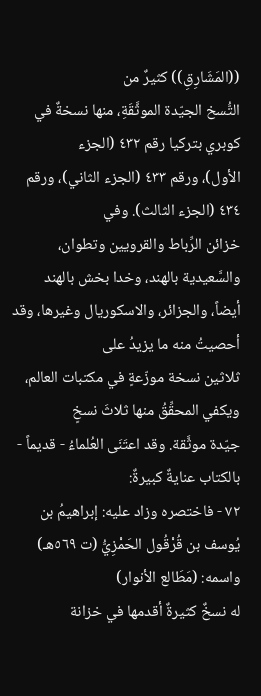((المَشَارِقِ)) كثيرٌ من
التُّسخ الجيّدة الموثَّقَةِ، منها نسخةٌ في كوبري بتركيا رقم ٤٣٢ (الجزء
الأول)، ورقم ٤٣٣ (الجزء الثاني)، ورقم ٤٣٤ (الجزء الثالث). وفي
خزائن الرِّباط والقرويين وتطوان، والسَّعيدية بالهند، وخدا بخش بالهند
أيضاً، والجزائر، والاسكوريال وغيرها، وقد أحصيتُ منه ما يزيدُ على
ثلاثين نسخة موزّعةٍ في مكتبات العالم، ويكفي المحقِّقُ منها ثلاثَ نسخٍ
جيّدة موثَّقة. وقد اعتَنَى العُلماءُ - قديماً - بالكتاب عنايةٌ كبيرةٌ:
٧٢ - فاختصره وزاد عليه: إبراهيمُ بن يُوسف بن قُرْقُول الحَمْزِيُّ (ت ٥٦٩هـ)
واسمه: (مَطَالع الأنوار)
له نسخٌ كثيرةٌ أقدمها في خزانة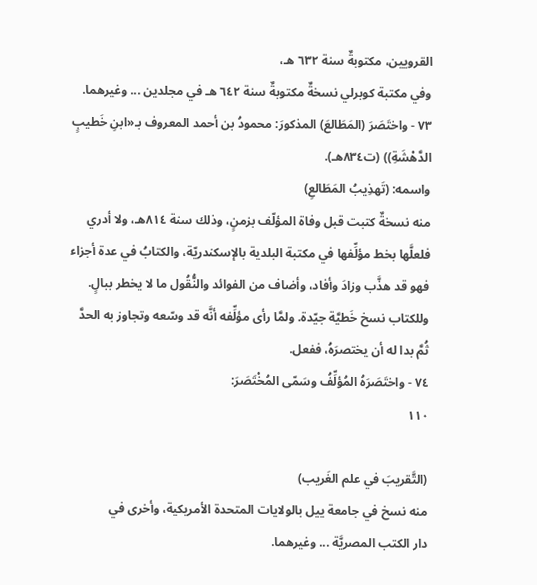القرويين، مكتوبةٌ سنة ٦٣٢ هـ،
وفي مكتبة كوبرلي نسخةٌ مكتوبةٌ سنة ٦٤٢ هـ في مجلدين ... وغيرهما.
٧٣ - واختَصَرَ (المَطَالعَ) المذكورَ: محمودُ بن أحمد المعروف بـ«ابنِ خَطيبٍ
الدَّهْشَةِ)) (ت٨٣٤هـ).
واسمه: (تَهذِيبُ المَطَالعِ)
منه نسخةٌ كتبت قبل وفاة المؤلّف بزمنٍ، وذلك سنة ٨١٤هـ، ولا أدري
فلعلَّها بخط مؤلِّفها في مكتبة البلدية بالإسكندريّة، والكتابُ في عدة أجزاء
فهو قد هذَّب وزادَ وأفاد، وأضاف من الفوائد والنُّقُول ما لا يخطر ببالٍ.
وللكتاب نسخ خَطيَّة جيّدة. ولمَّا رأى مؤلِّفه أنَّه قد وسّعه وتجاوز به الحدَّ
ثُمَّ بدا له أن يختصرَهُ، ففعل.
٧٤ - واختَصَرَهُ المُؤلِّفُ وسَمّى المُخْتَصَرَ:
١١٠

(التَّقريبَ في علم الغَريب)
منه نسخ في جامعة ييل بالولايات المتحدة الأمريكية، وأخرى في
دار الكتب المصريَّة ... وغيرهما.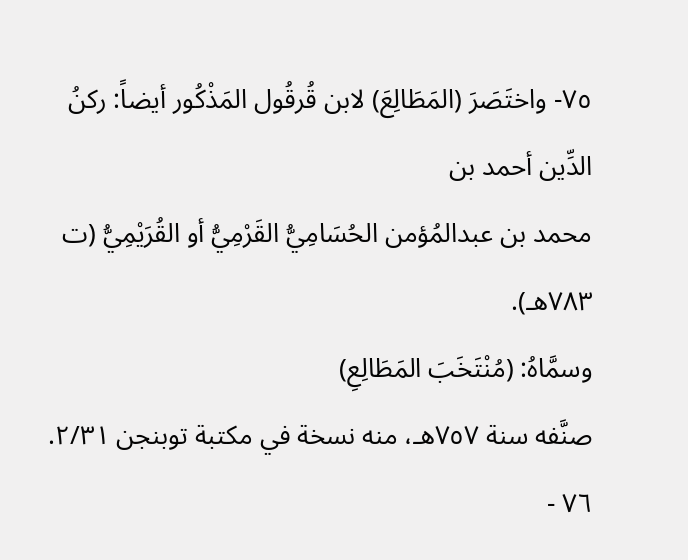٧٥- واختَصَرَ (المَطَالِعَ) لابن قُرقُول المَذْكُور أيضاً: ركنُ الدِّين أحمد بن
محمد بن عبدالمُؤمن الحُسَامِيُّ القَرْمِيُّ أو القُرَيْمِيُّ (ت ٧٨٣هـ).
وسمَّاهُ: (مُنْتَخَبَ المَطَالِعِ)
صنَّفه سنة ٧٥٧هـ، منه نسخة في مكتبة توبنجن ٢/٣١.
٧٦ -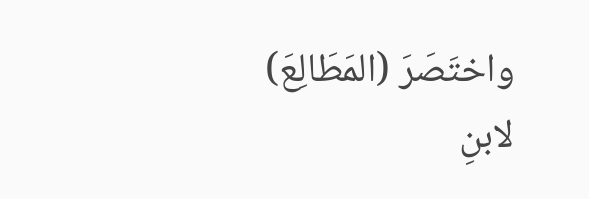واختَصَرَ (المَطَالِعَ) لابنِ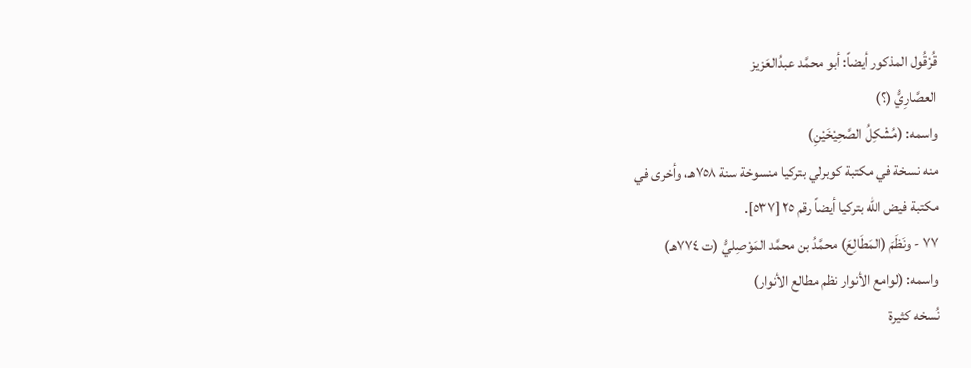قُرْقُول المذكور أيضاً: أبو محمَّد عبدُالعَزيز
العصَّارِيُّ (؟)
واسمه: (مُشْكِلُ الصَّحِيْخَیْنِ)
منه نسخة في مكتبة كوبرلي بتركيا منسوخة سنة ٧٥٨هـ، وأخرى في
مكتبة فيض الله بتركيا أيضاً رقم ٢٥ [٥٣٧].
٧٧ - ونَظَمَ (المَطَالِعَ) محمَّدُ بن محمَّد المَوْصِليُّ (ت ٧٧٤هـ)
واسمه: (لوامع الأنوار نظم مطالع الأنوار)
نُسخه كثيرة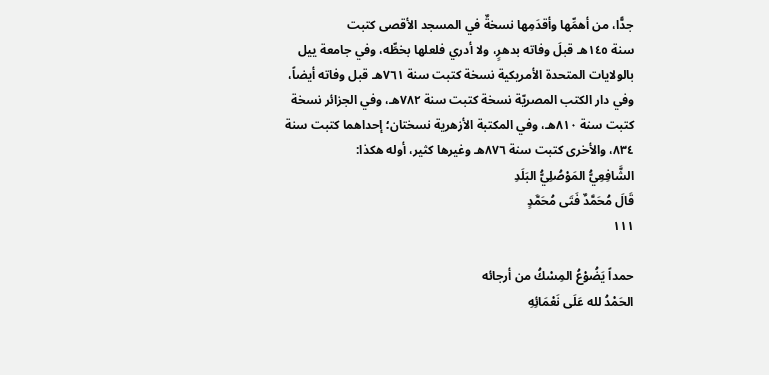جدًّا، من أهمِّها وأقدَمِها نسخةٌ في المسجد الأقصى كتبت
سنة ١٤٥هـ قبلَ وفاته بدهرٍ، ولا أدري فلعلها بخطِّه، وفي جامعة ييل
بالولايات المتحدة الأمريكية نسخة كتبت سنة ٧٦١هـ قبل وفاته أيضاً،
وفي دار الكتب المصريّة نسخة كتبت سنة ٧٨٢هـ، وفي الجزائر نسخة
كتبت سنة ٨١٠هـ، وفي المكتبة الأزهرية نسختان؛ إحداهما كتبت سنة
٨٣٤، والأخری کتبت سنة ٨٧٦هـ وغيرها کثیر، أوله هكذا:
الشَّافِعِيُّ المَوْصُلِيُّ البَلَدِ
قَالَ مُحَمَّدٌ فَتَى مُحَمَّدٍ
١١١

حمداً يَضُوْعُ المِسْكُ من أرجائه
الحَمْدُ لله عَلَى نَعْمَائِهِ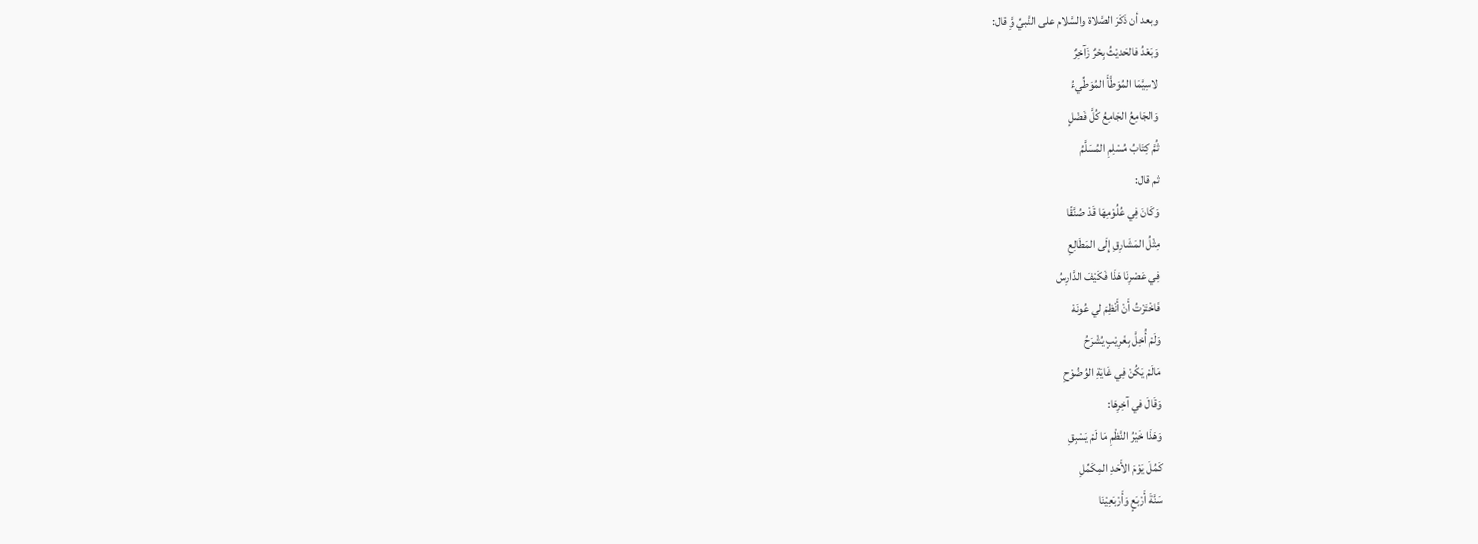وبعد أن ذَكَرَ الصَّلاة والسَّلام على النَّبيِّ وَِّ قال:
وَبَعْدُ فالحَديْثُ بِحْرٌ زَآخِرٌ
لاسِيَّمَا المُوَطَّأَ المُوَطِّيءُ
وَالجَامِعُ الجَامِعُ كُلَّ فَضْلٍ
ثُمَّ كِتَابُ مُسْلِمِ المُسَلَّمُ
ثم قال:
وَكَانَ فِي عُلُوْمِهَا قَدْ صُنَّقًا
مِثْلُ المَشَارِقِ إِلَى المَطَالِعِ
فِي عَصْرِنَا هَذَا فَكَيْفَ الدَّارِسُ
فَاخْتَرْتُ أَنْ أَنْظِمَ لي عُونَهْ
وَلَمْ أُخِلَّ بِغَرِيْبٍ يُشْرَحُ
مَالَمْ يَكُنْ فِي غَايَةِ الوُضُوْحِ
وَقَالَ في آخِرِهَا:
وَهَذَا خَيْرُ النَّظْمِ مَا لَمْ يَسْبِقِ
كَمُلَ يَوْمَ الأَحَدِ المِكَمِّلِ
سَنَّةَ أَرْبَعٍ وَأَرْبَعِيْنَا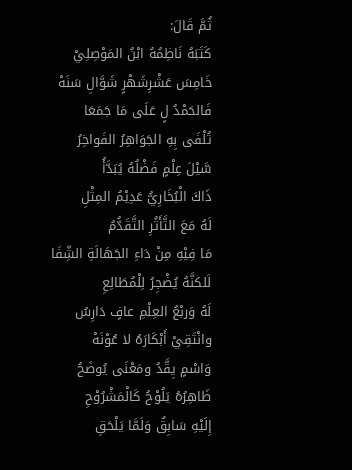ثُمَّ قَالَ:
كَتَبَهُ نَاظِمُهُ ابْنُ المَوْصِلِيْ
خَامِسَ عَشْرِشَهْرٍ شَوَّالِ سَنَهْ
فَالحَمْدُ لٍ عَلَى مَا جَمَعَا
تُلْفَى بِهِ الجَوَاهِرُ الفَواخِرُ
سَّيْلَ عِلْمٍ فَضْلُهُ يُبَدَّأُ
ذَاكَ الْبُخَارِيُّ عَدِيْمُ المِثْلِ
لَهُ مَعَ التَّأَثُرِ التَّقَدُّمُ
مَا فِيْهِ مِنْ دَاءِ الجَهَالَةِ الشِّفَا
لَلكنَّهُ يُضْجِرُ لِلْمُطَالِعِ
لَهُ وَربْعُ العِلْمِ عافٍ دَارِسُ
وانْتَقِيْ أَبْكَارَهُ لا عُوْنَهْ
وَاسْمٍ يِقَّدُ ومَعْنَى يُوضَحُ
ظَاهِرُهُ يَلُوْحُ كَالْمَشْرُوْحِ
إِلَيْهِ سَابِقٌ وَلَمَّا يَلْحَقِ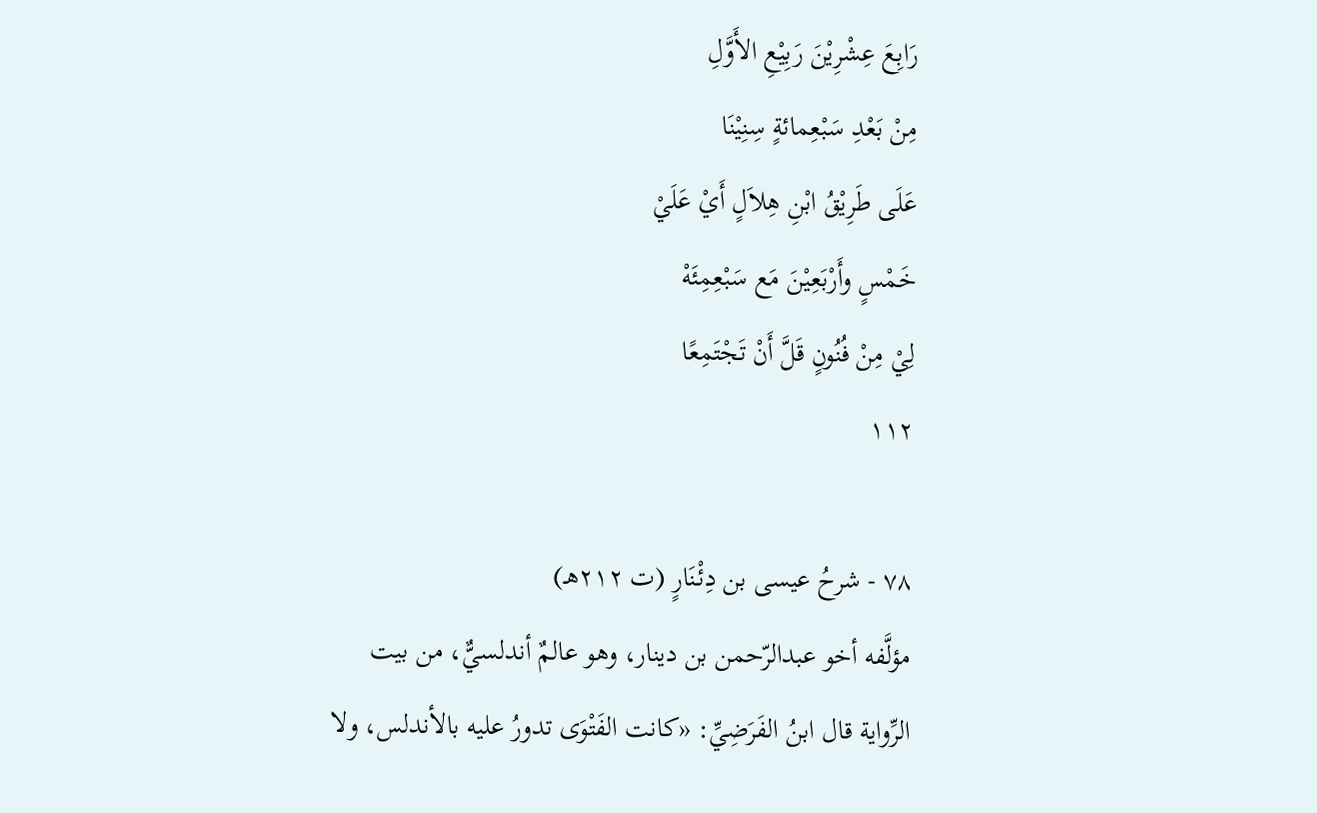رَابِعَ عِشْرِيْنَ رَبِيْعِ الأَوَّلِ
مِنْ بَعْدِ سَبْعِمائةٍ سِنِيْنَا
عَلَى طَرِيْقُ ابْنِ هِلاَلٍ أَيْ عَلَيْ
خَمْسٍ وأَرْبَعِيْنَ مَع سَبْعِمِئَهْ
لِيْ مِنْ فُنُونٍ قَلَّ أَنْ تَجْتَمِعًا
١١٢

٧٨ - شرحُ عيسى بن دِئْنَارٍ (ت ٢١٢هـ)
مؤلَّفه أخو عبدالرّحمن بن دينار، وهو عالمٌ أندلسيٌّ، من بيت
الرِّواية قال ابنُ الفَرَضِيِّ: «كانت الفَتْوَى تدورُ عليه بالأندلس، ولا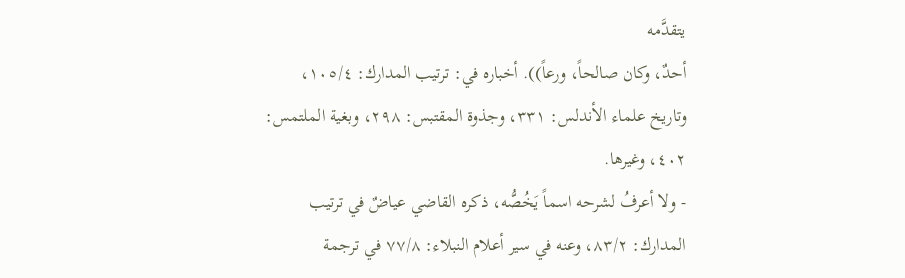يتقدَّمه
أحدٌ، وكان صالحاً، ورعاً)). أخباره في: ترتيب المدارك: ١٠٥/٤،
وتاريخ علماء الأندلس: ٣٣١، وجذوة المقتبس: ٢٩٨، وبغية الملتمس:
٤٠٢، وغيرها.
- ولا أعرفُ لشرحه اسماً يَخُصُّه، ذكره القاضي عياضٌ في ترتيب
المدارك: ٨٣/٢، وعنه في سير أعلام النبلاء: ٧٧/٨ في ترجمة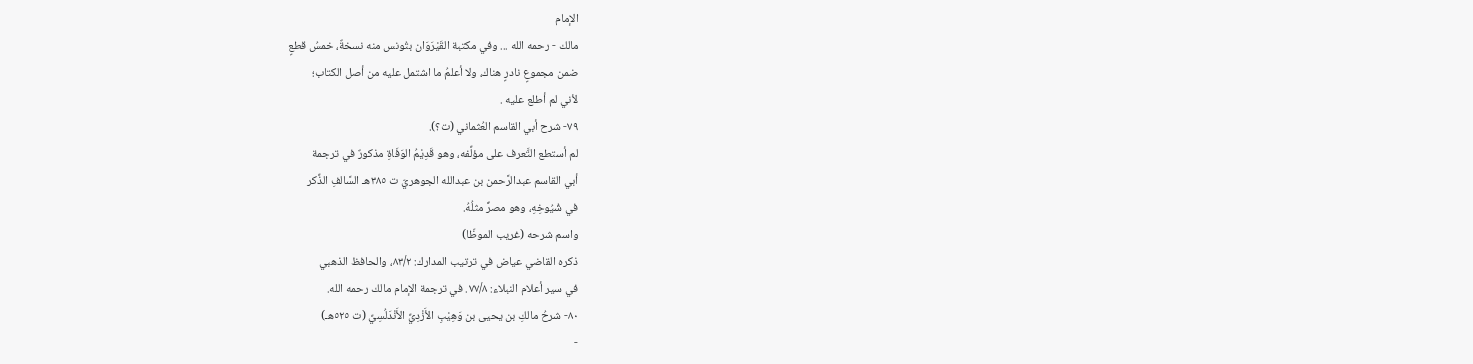الإمام
مالك - رحمه الله ... وفي مكتبة القَيْرَوَان بتُونس منه نسخةٌ، خمسُ قطعٍ
ضمن مجموعٍ نادرٍ هناك، ولا أعلمُ ما اشتمل عليه من أصل الكتاب؛
لأني لم أطلع عليه .
٧٩- شرح أبي القاسم العُثماني (ت؟).
لم أستطع التَّعرف على مؤلِّفه، وهو قَدِيْمُ الوَفَاةِ مذكورٌ في ترجمة
أبي القاسم عبدالرَّحمن بن عبدالله الجوهريّ ت ٣٨٥هـ السَّالفِ الذِّكر
في شُيُوخِهِ، وهو مصرٌّ مثلُهُ.
واسم شرحه (غريب الموظّا)
ذكره القاضي عياض في ترتيب المدارك: ٨٣/٢، والحافظ الذهبي
في سير أعلام النبلاء: ٧٧/٨. في ترجمة الإمام مالك رحمه الله.
٨٠- شرحُ مالكِ بن يحيى بن وَهِيْبِ الأَزْدِيِّ الأَنْدَلُسِيِّ (ت ٥٢٥هـ)
-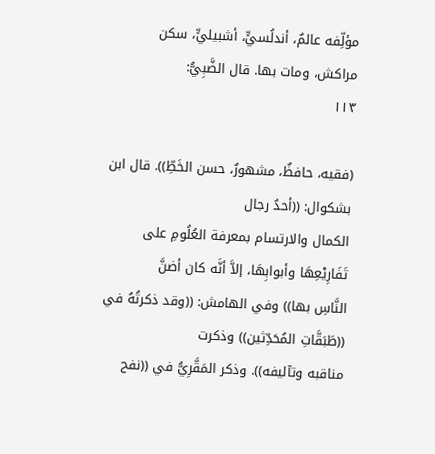مؤلِّفه عالمٌ، أندلُسيٍّ، أشبيليٍّ، سكن مراكش، ومات بها. قال الضَّبِيُّ:
١١٣

(فقيه، حافظٌ، مشهورٌ، حسن الخَطِّ)). قال ابن بشكوال: ((أحدُ رجال
الكمال والارتسام بمعرفة العُلُومِ على تَفَارِيْعِهَا وأبوابِهَا، إلاَّ أنَّه كان أضنَّ
النَّاسِ بها)) وفي الهامش: ((وقد ذكرتُهُ في ((طَبَقَّاتِ المُحَدِّثين)) وذكرت
مناقبه وتآليفه)). وذكر المَقَّرِيُّ في ((نفح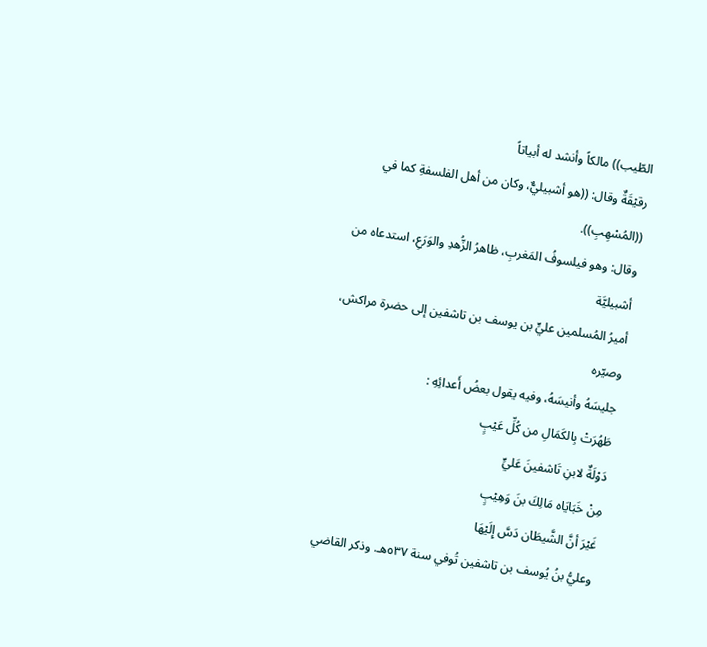الطّيب)) مالكاً وأنشد له أبياتاً
رقيْقَةٌ وقال: ((هو أشبيليٌّ، وكان من أهل الفلسفةِ كما في ((المُسْهِبِ)).
وقال: وهو فيلسوفُ المَغربِ، ظاهرُ الزُّهدِ والوَرَعِ، استدعاه من أشبيليَّة
أميرُ المُسلمين عليٍّ بن يوسف بن تاشفين إلى حضرة مراكش، وصيّره
جليسَهُ وأنيسَهُ، وفيه يقول بعضُ أَعدائِهِ :
طَهُرَتْ بِالكَمَالِ من كُلِّ عَيْبٍ
دَوْلَةٌ لابنِ تَاشفينَ عَليٍّ
مِنْ خَبَايَاه مَالِكَ بنَ وَهِيْبٍ
غَيْرَ أنَّ الشَّيطَان دَسَّ إِلَيْهَا
وعليُّ بنُ يُوسف بن تاشفين تُوفي سنة ٥٣٧هـ. وذكر القاضي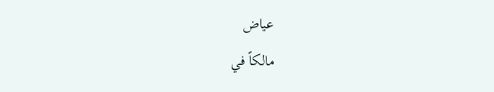عياض
مالكاً في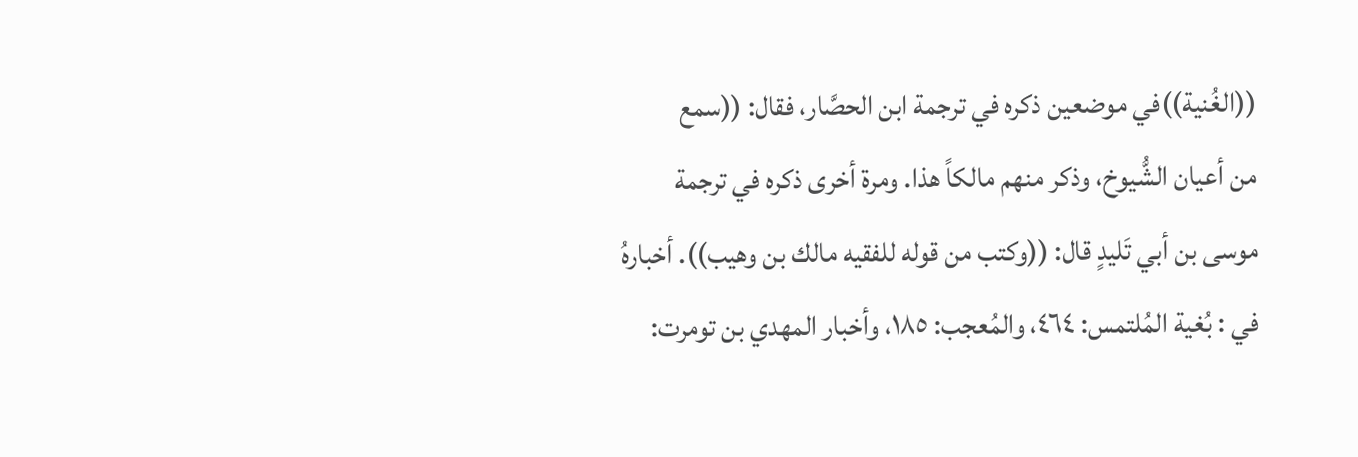((الغُنية))في موضعين ذكره في ترجمة ابن الحصَّار، فقال: ((سمع
من أعيان الشُّيوخ، وذكر منهم مالكاً هذا. ومرة أخرى ذكره في ترجمة
موسى بن أبي تَليدٍ قال: ((وكتب من قوله للفقيه مالك بن وهيب)). أخبارهُ
في : بُغية المُلتمس: ٤٦٤، والمُعجب: ١٨٥، وأخبار المهدي بن تومرت: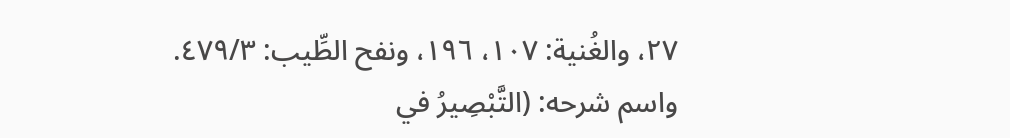٢٧، والغُنية: ١٠٧، ١٩٦، ونفح الطِّيب: ٤٧٩/٣.
واسم شرحه: (التَّبْصِيرُ في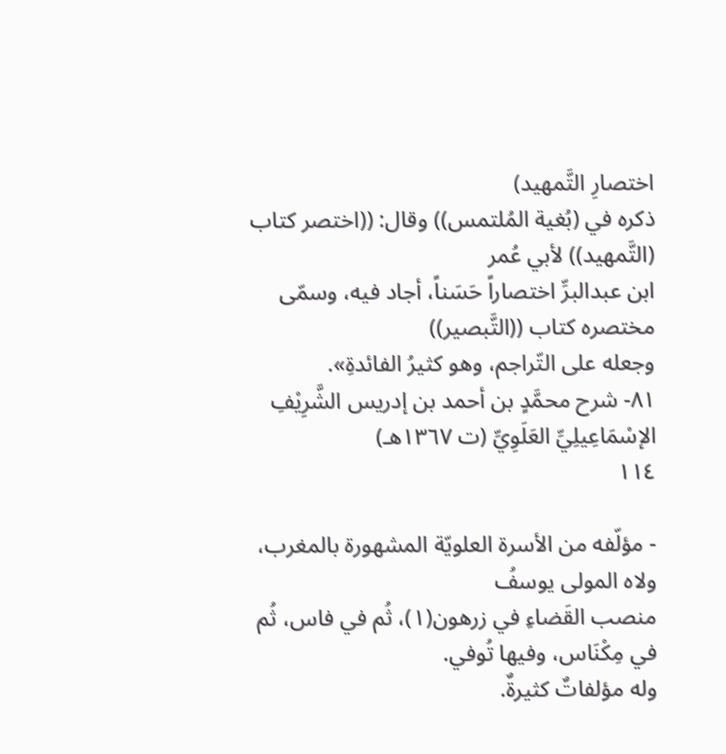اختصارِ التَّمهيد)
ذكره في (بُغية المُلتمس)) وقال: ((اختصر كتاب (التَّمهيد)) لأبي عُمر
ابن عبدالبرِّ اختصاراً حَسَناً، أجاد فيه، وسمّى مختصره كتاب ((التَّبصير))
وجعله على التّراجم، وهو كثيرُ الفائدةِ».
٨١- شرح محمَّدٍ بن أحمد بن إدريس الشَّرِيْفِ الإسْمَاعِيلِيِّ العَلَوِيِّ (ت ١٣٦٧هـ)
١١٤

- مؤلّفه من الأسرة العلويّة المشهورة بالمغرب، ولاه المولى يوسفُ
منصب القَضاءِ في زرهون(١)، ثُم في فاس، ثُم في مِكْنَاس، وفيها تُوفي.
وله مؤلفاتٌ كثيرةٌ.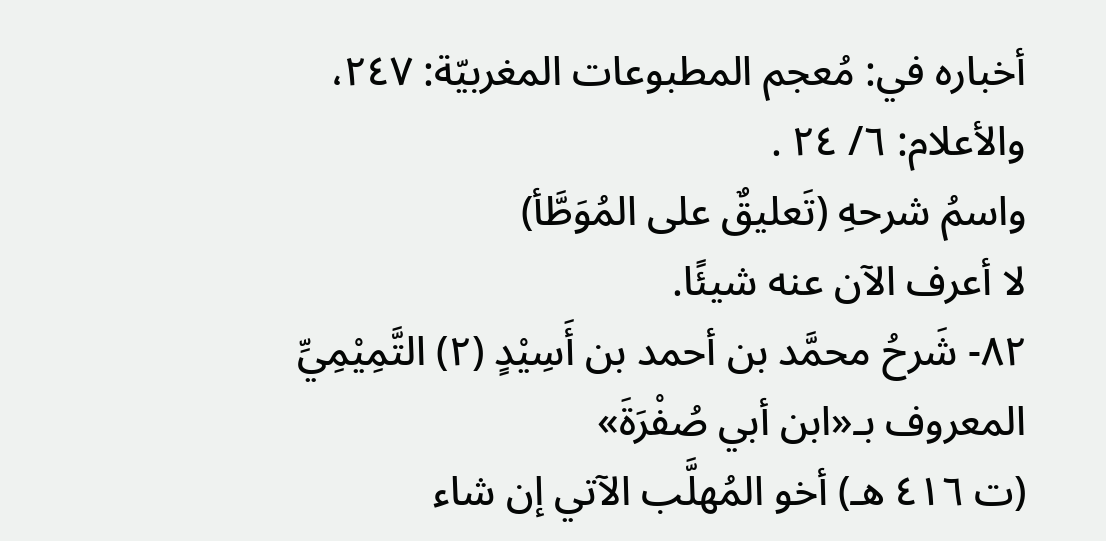أخباره في: مُعجم المطبوعات المغربيّة: ٢٤٧،
والأعلام: ٦/ ٢٤ .
واسمُ شرحهِ (تَعليقٌ على المُوَطَّأ)
لا أعرف الآن عنه شيئًا.
٨٢- شَرحُ محمَّد بن أحمد بن أَسِيْدٍ (٢) التَّمِيْمِيِّ المعروف بـ«ابن أبي صُفْرَةَ»
(ت ٤١٦ هـ) أخو المُهلَّب الآتي إن شاء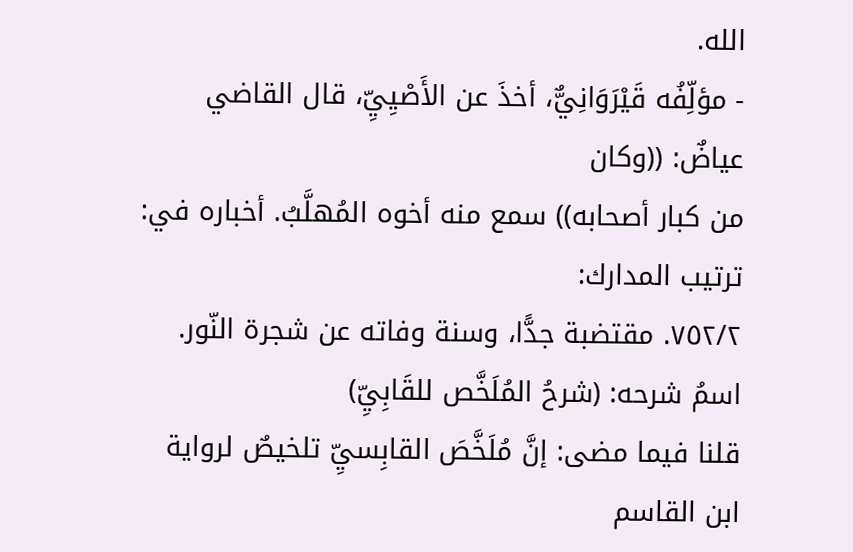الله.
- مؤلِّفُه قَيْرَوَانِيٌّ، أخذَ عن الأَصْيِيِّ، قال القاضي عياضٌ: ((وكان
من كبار أصحابه)) سمع منه أخوه المُهلَّبُ. أخباره في: ترتيب المدارك:
٧٥٢/٢. مقتضبة جدًّا، وسنة وفاته عن شجرة النّور.
اسمُ شرحه: (شرحُ المُلَخَّص للقَابِيِّ)
قلنا فيما مضى: إنَّ مُلَخَّصَ القابِسيِّ تلخيصٌ لرواية ابن القاسم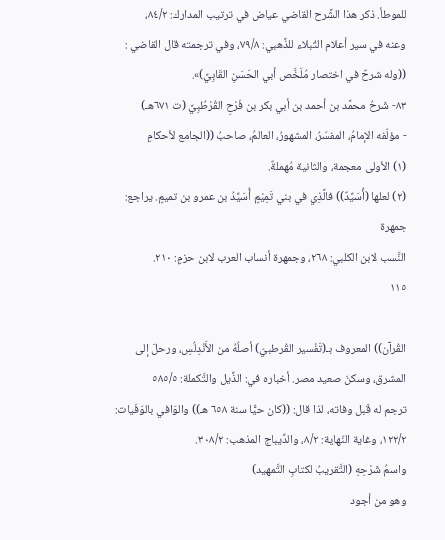للموطأ. ذكر هذا الشَّرح القاضي عياض في ترتيب المدارك: ٨٤/٢،
وعنه في سير أعلام التُبلاء للذَّهبي: ٧٩/٨، وفي ترجمته قال القاضي :
((وله شرحٌ في اختصار مُلَخَّص أبي الحَسَنِ القَابِيِّ)».
٨٣- شَرحُ محمَّد بن أحمد بن أبي بكر بن فَرْحِ القُرْطُبِيِّ (ت ٦٧١هـ)
- مؤلّفه الإمامُ، المفسّرُ، المشهورُ، العالمُ، صاحبُ ((الجامع لأحكامِ
(١) الأولى معجمة، والثانية مُهملةٌ.
(٢) لعلها (أُسَيِّدٌ)) فالَّذِي في بني تَمِيْمٍ أُسَيِّدُ بن عمرو بن تميمٍ. يراجع: جمهرة
النَّسب لابن الكلبي: ٢٦٨، وجمهرة أنساب العرب لابن حزمٍ: ٢١٠.
١١٥

القُرآن)) المعروف بـ(تَفْسير القُرطبيّ) أصلُهُ من الأَنْدِلُسِ، ورحلَ إلى
المشرق، وسكنَ صعيد مصر. أخباره في: الذِّيل والتَّكملة: ٥٨٥/٥
ترجم له قَبل وفاته، لذا قال: ((كان حيًّا سنة ٦٥٨ هـ)) والوَافي بالوَفَيات:
١٢٢/٢، وغاية النّهاية: ٨/٢، والدِّيباج المذهب: ٣٠٨/٢.
واسمُ شَرْحِهِ (التَّقريبُ لكتابِ التَّمهيد)
وهو من أجود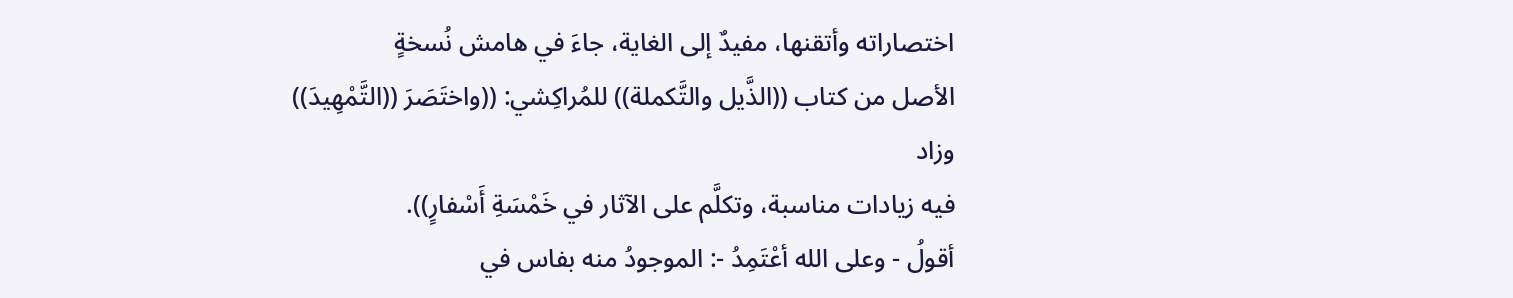اختصاراته وأتقنها، مفيدٌ إلى الغاية، جاءَ في هامش نُسخةٍ
الأصل من كتاب ((الذَّيل والتَّكملة)) للمُراكِشي: ((واختَصَرَ ((التَّمْهِيدَ)) وزاد
فيه زيادات مناسبة، وتكلَّم على الآثار في خَمْسَةِ أَسْفارٍ)).
أقولُ - وعلى الله أعْتَمِدُ -: الموجودُ منه بفاس في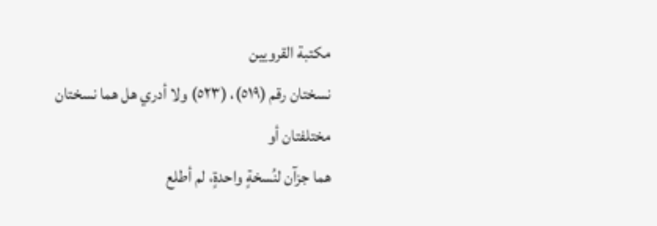مكتبة القرويين
نسختان رقم (٥١٩)، (٥٢٣) ولا أدري هل هما نسختان مختلفتان أو
هما جزآن لنُسخةٍ واحدةٍ، لم أطلع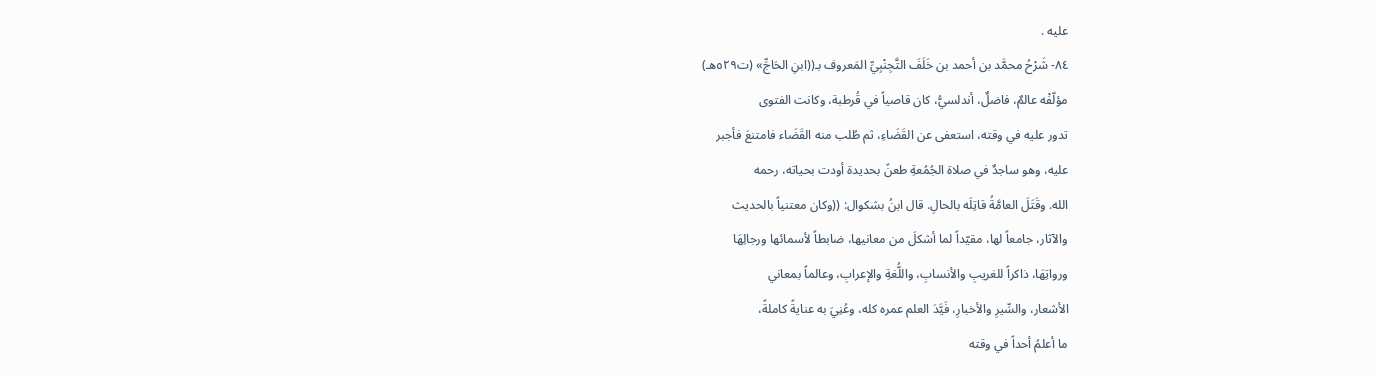عليه .
٨٤- شَرْحُ محمَّد بن أحمد بن خَلَفَ التَّجِنْبِيِّ المَعروف بـ((ابنِ الحَاجِّ» (ت٥٢٩هـ)
مؤلّفْه عالمٌ، فاضلٌ، أندلسيُّ، كان قاصياً في قُرطبة، وكانت الفتوى
تدور عليه في وقته، استعفى عن القَضَاءِ، ثم طُلب منه القَضَاء فامتنعَ فأجبر
عليه، وهو ساجدٌ في صلاة الجُمُعةِ طعنً بحديدة أودت بحياته، رحمه
الله. وقَتَلَ العامَّةُ قاتِلَه بالحالِ. قال ابنُ بشكوال: ((وكان معتنياً بالحديث
والآثار، جامعاً لها، مقيّداً لما أشكلَ من معانيها، ضابطاً لأسمائها ورجالِهَا
ورواتِهَا، ذاكراً للغريبِ والأنسابِ، واللُّغةِ والإعرابِ، وعالماً بمعاني
الأشعار، والسِّيرِ والأخبارِ، فَيَّدَ العلم عمره كله، وعُنِيَ به عنايةً كاملةً،
ما أعلمُ أحداً في وقته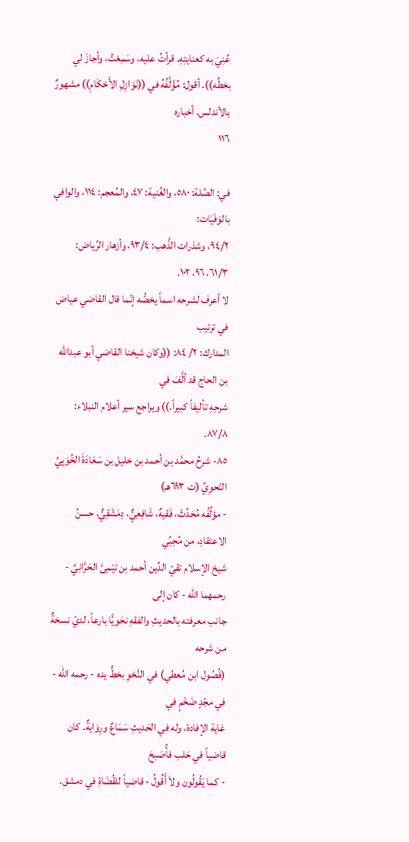عُنِيَ به كعنايتِهِ. قرأتُ عليه، وسَمِعْتُ، وأجازَ لي
بخطِّه)). أقول: مُؤْلَّفُهُ في ((نَوَازِلِ الأَحْكَامِ)) مشهورٌ بالأندلس. أخباره
١١٦

في: الصِّلة: ٥٨٠، والغُنية: ٤٧، والمُعجم: ١١٤، والوافي بالوَفَيَات:
٩٤/٢، وشذرات الذَّهب: ٩٣/٤، وأزهار الرِّياض: ٦١/٣، ٩٦، ١٠٢.
لا أعرف لشرحه اسماً يخصُّه إنّما قال القاضي عياض في ترتيب
المدارك: ٢/ ٨٤: ((وكان شيخنا القاضي أبو عبدالله بن الحاج قد ألَّفَ في
شرحِهِ تأليفاً كبيراً.)) ويراجع سير أعلام النبلاء: ٨٧/٨.
٨٥- شرحُ محمَّد بن أحمد بن خليل بن سَعَادَةَ الخُوَيِيِّ النّحوِيِّ (ت ٦٩٣هـ)
- مؤلِّفُه مُحَدِّثْ، فَقيهٌ، شَافِعِيٌّ، دِمَشْقِيٌّ، حسنُ الاعتقادِ، من مُحِبِّي
شيخ الإسلام تقيّ الدِّين أحمد بن تيْمِیَّ الحَرَّانِيِّ - رحمهما الله - کان إلى
جانب معرفته بالحديثِ والفقهِ نحَويًّا بارعاً، لديّ نسخةٌ من شرحه
(فُصُول ابن مُعطي) في النَّحْوِ بخطٍّ يده - رحمه الله - في مجّدٍ ضَخْمٍ في
غاية الإفادة، وله في الحَديثِ سَمَاعٌ ورِوَايةٌ. كان قاضياً في حَلب فأُصَبحَ
- كما يَقُولُون ولاَ أَقُولُ - قاضياً للقُضَاةِ في دمشق.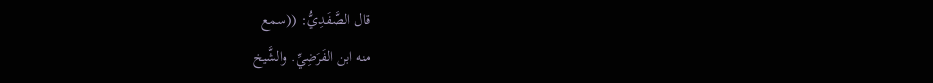قال الصَّفَدِيُّ: ((سمع
منه ابن الفَرَضِيِّ. والشَّيخ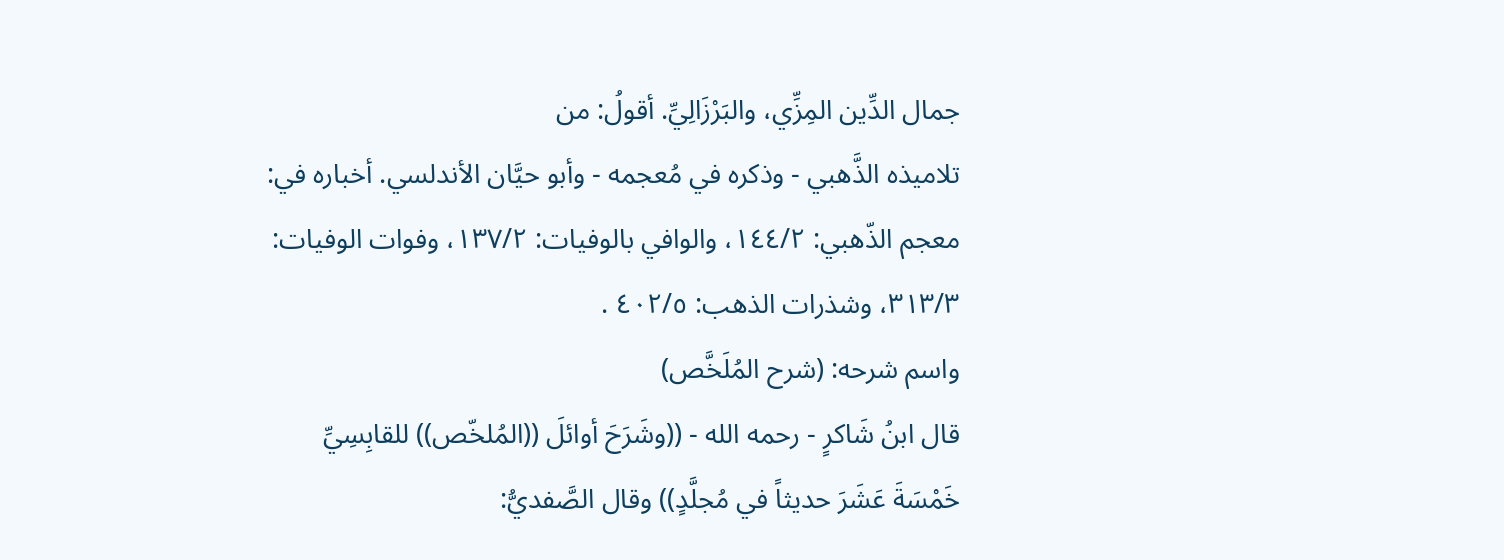جمال الدِّين المِزِّي، والبَرْزَالِيِّ. أقولُ: من
تلاميذه الذَّهبي - وذكره في مُعجمه - وأبو حيَّان الأندلسي. أخباره في:
معجم الذّهبي: ١٤٤/٢، والوافي بالوفيات: ١٣٧/٢، وفوات الوفيات:
٣١٣/٣، وشذرات الذهب: ٤٠٢/٥ .
واسم شرحه: (شرح المُلَخَّص)
قال ابنُ شَاكرٍ - رحمه الله - ((وشَرَحَ أوائلَ ((المُلخّص)) للقابِسِيِّ
خَمْسَةَ عَشَرَ حديثاً في مُجلَّدٍ)) وقال الصَّفديُّ: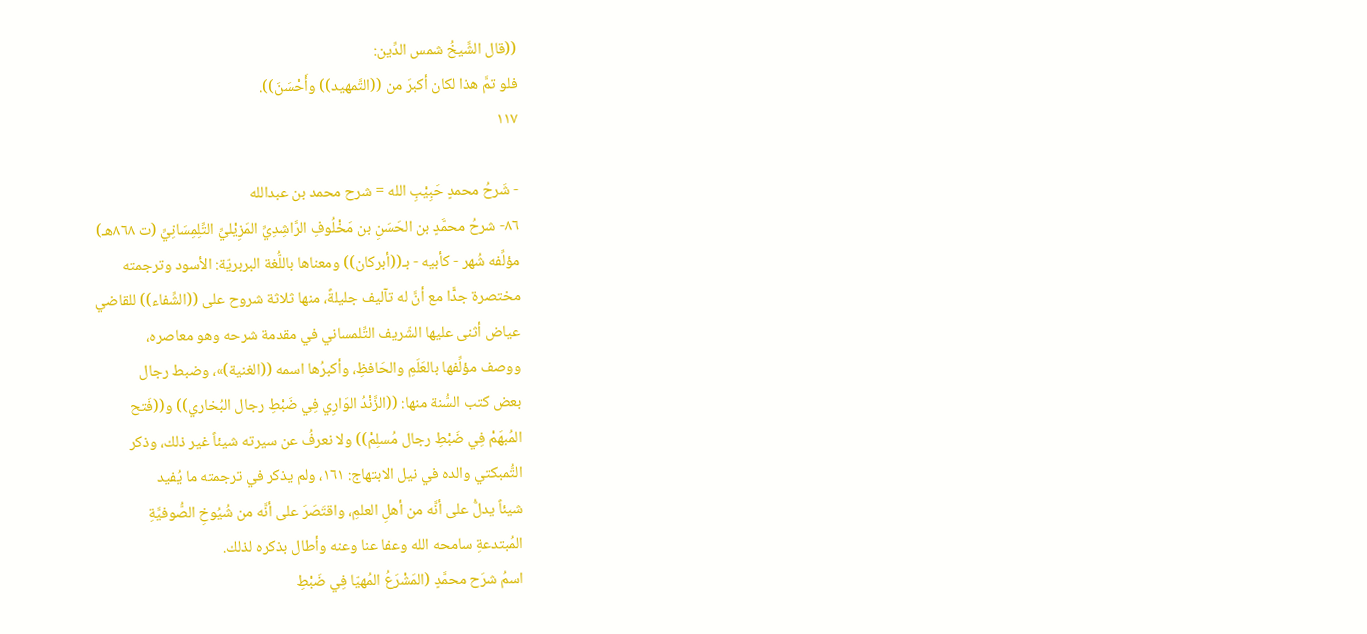((قال الشَّيخُ شمس الدِّين:
فلو تمَّ هذا لكان أكبرَ من ((التَّمهيد)) وأَحْسَنَ)).
١١٧

- شَرحُ محمدٍ حَبِيْبِ الله = شرح محمد بن عبدالله
٨٦- شرحُ محمَّدٍ بن الحَسَنِ بن مَخْلُوفِ الرَّاشِدِيِّ المَزِيْليِّ التِّلِمِسَانِيِّ (ت ٨٦٨هـ)
مؤلِّفه شُهر - كأبيه - بـ((أبركان)) ومعناها باللُّغة البربريّة: الأسود وترجمته
مختصرة جدًّا مع أنَّ له تآليف جليلةً، منها ثلاثة شروح على ((الشِّفاء)) للقاضي
عياض أثنى عليها الشّريف التِّلمساني في مقدمة شرحه وهو معاصره،
ووصف مؤلِّفها بالعَلَمِ والحَافظِ، وأكبرُها اسمه ((الغنية)»، وضبط رجال
بعض كتب السُّنة منها: ((الزَّنْدُ الوَارِي فِي ضَبْطِ رجال البُخاري)) و((فَتح
المُبهَمْ فِي ضَبْطِ رجال مُسلِمْ)) ولا نعرفُ عن سيرته شيئاً غير ذلك، وذكر
التُّمبكتي والده في نيل الابتهاج: ١٦١، ولم يذكر في ترجمته ما يُفيد
شيئاً يدلُّ على أنَّه من أهلِ العلمِ، واقتَصَرَ على أنَّه من شُيُوخِ الصُّوفيَّةِ
المُبتدعةِ سامحه الله وعفا عنا وعنه وأطال بذكره لذلك.
اسمُ شرَح محمَّدٍ (المَشْرَعُ المُهيّا فِي ضَبْطِ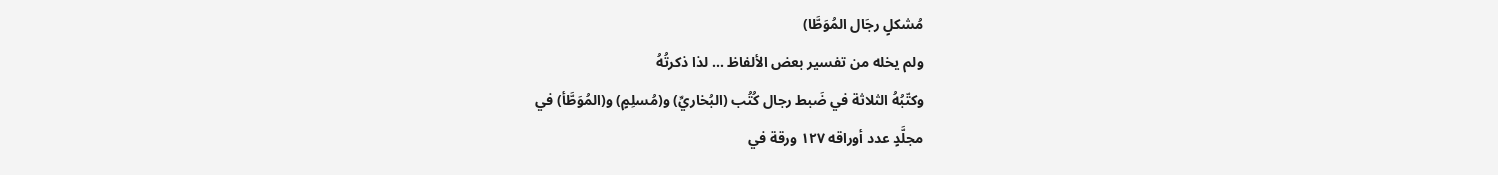مُشكلٍ رجَال المُوَطَّا)
ولم يخله من تفسير بعض الألفاظ ... لذا ذكرتُهُ
وكتّبُهُ الثلاثة في ضَبط رجال كُتُب (البُخاريِّ) و(مُسلِمٍ) و(المُوَطَّأ) في
مجلَّدٍ عدد أوراقه ١٢٧ ورقة في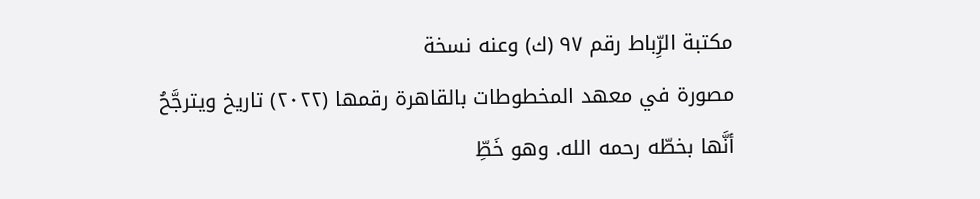مكتبة الرِّباط رقم ٩٧ (ك) وعنه نسخة
مصورة في معهد المخطوطات بالقاهرة رقمها (٢٠٢٢) تاريخ ويترجَّحُ
أنَّها بخطّه رحمه الله. وهو خَطِّ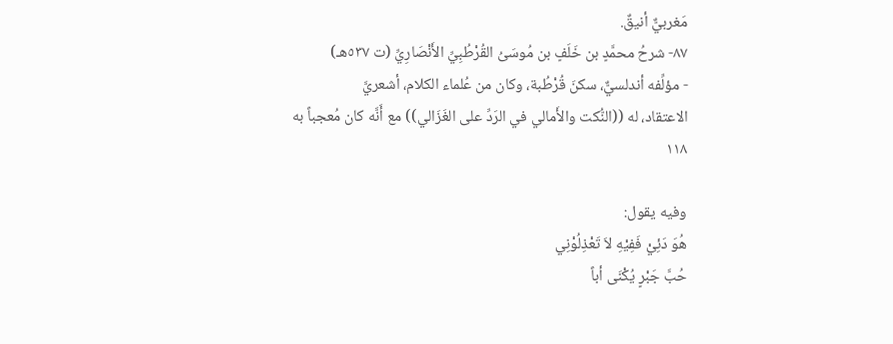مَغربيٌّ أنيقٌ.
٨٧- شرحُ محمَّدٍ بن خَلَفٍ بن مُوسَىُ القُرْطُبِيِّ الأَنْصَارِيِّ (ت ٥٣٧هـ)
- مؤلِّفه أندلسيٌّ، سكنَ قُرْطُبة، وكان من عُلماء الكلام، أشعريَّ
الاعتقاد، له ((النُّكت والأَمالي في الرَدِّ على الغَزَالي)) مع أَنَّه كان مُعجباً به
١١٨

وفيه يقول:
هُوَ دَئِيْ فَفِيْهِ لاَ تَعْذِلُوْنِي
حُبَّ جَبْرٍ يُكْنَى أباً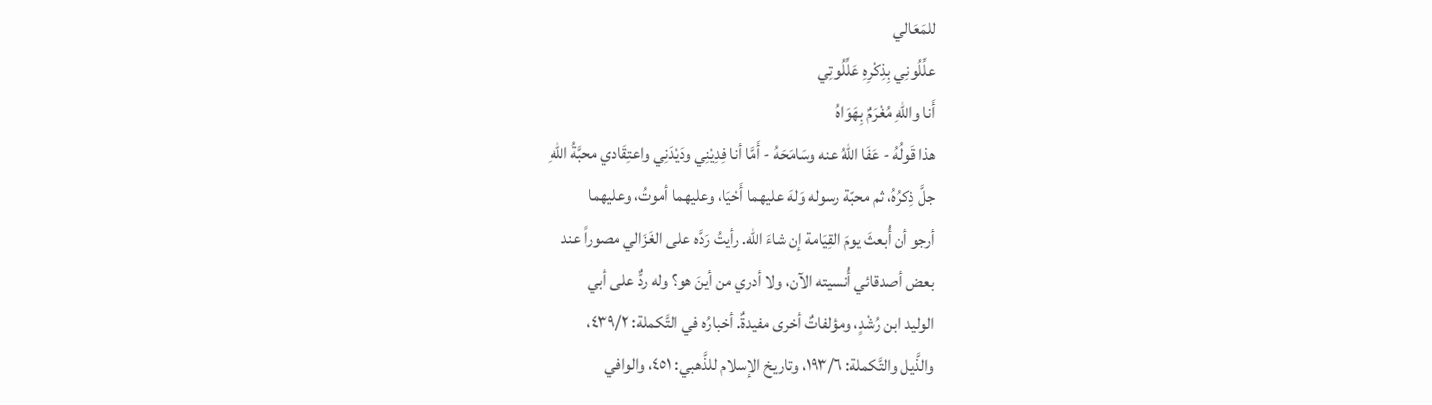للمَعَالي
علِّلُونِي بِذِكْرِهِ عَلِّلُوتِي
أَنا واللهِ مُغْرَمٌ بِهَوَاهُ
هذا قَولُهُ - عَفَا اللهُ عنه وسَامَحَهُ - أَمَّا أنا فِدِيْنِي ودَيْدَنِي واعتِقَادي محبَّةُ اللهِ
جلَّ ذِكرُهُ، ثم محبّة رسوله وَلهَ عليهما أَحْيَا، وعليهما أموتُ، وعليهما
أرجو أن أُبعثَ يومَ القِيَامة إن شاءَ الله. رأيتُ رَدَّه على الغَزَالي مصوراً عند
بعض أصدقائي أُنسيته الآن، ولا أدري من أينَ هو؟ وله ردٌّ على أبي
الوليد ابن رُشْدٍ، ومؤلفاتٌ أخرى مفيدةٌ. أخبارُه في التَّكملة: ٤٣٩/٢،
والذَّيل والتَّكملة: ١٩٣/٦، وتاريخ الإسلام للذَّهبي: ٤٥١، والوافي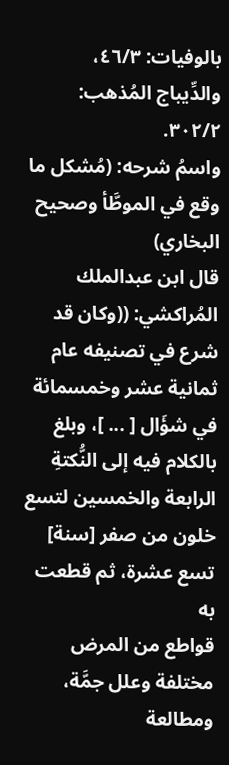بالوفيات: ٤٦/٣، والدِّيباج المُذهب: ٣٠٢/٢.
واسمُ شرحه: (مُشكل ما وقع في الموطَّأ وصحيح البخاري)
قال ابن عبدالملك المُراكشي: ((وكان قد شرع في تصنيفه عام
ثمانية عشر وخمسمائة في شؤَال [ ... ]، وبلغ بالكلام فيه إلى النُّكتةِ
الرابعة والخمسين لتسع خلون من صفر [سنة] تسع عشرة، ثم قطعت به
قواطع من المرض مختلفة وعلل جمَّة، ومطالعة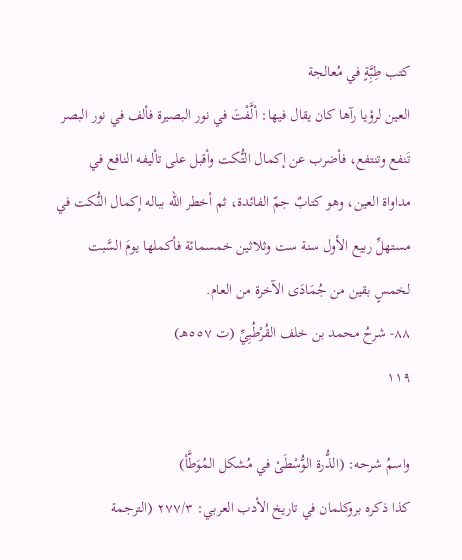كتب طِبَِّةٍ في مُعالجة
العين لرؤيا رآها كان يقال فيها: ألَّفْتَ في نور البصيرة فألف في نور البصر
تَنفع وتنتفع، فأضرب عن إكمال التُّكت وأقبل على تأليفه النافع في
مداواة العين، وهو كتابٌ جمّ الفائدة، ثم أخطر الله بباله إكمال النُّكت في
مستهلِّ ربيع الأول سنة ست وثلاثين خمسمائة فأكملها يومَ السَّبت
لخمسٍ بقين من جُمَادَى الآخرة من العام.
٨٨- شرحُ محمد بن خلف القُرْطُبِيِّ (ت ٥٥٧هـ)
١١٩

واسمُ شرحه: (الذُّرة الوُّسْطَىْ في مُشكل المُوَطَّأ)
كذا ذكره بروكلمان في تاريخ الأدب العربي: ٢٧٧/٣ (الترجمة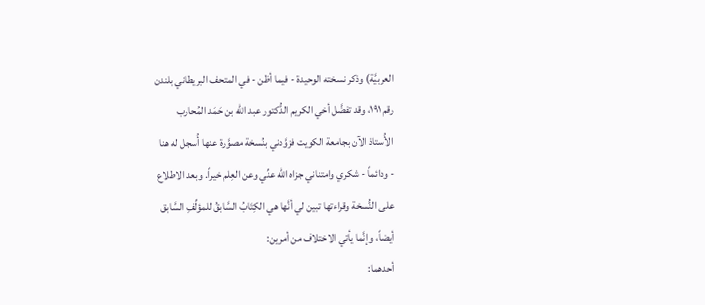العربيَّة) وذكر نسخته الوحيدة - فيما أظن - في المتحف البريطاني بلندن
رقم ١٩١، وقد تفضَّل أخي الكريم الدُّكتور عبد الله بن حَمَد المُحارب
الأُستاذ الآن بجامعة الكويت فزوَّدني بنُسخة مصوَّرة عنها أُسجل له هنا
- ودائماً - شكري وامتناني جزاه الله عنِّي وعن العِلم خيراً. وبعد الاطلاع
على النُّسخة وقراءتها تبين لي أنَّها هي الكِتَابُ السَّابقُ للمؤلِّفِ السَّابق
أيضاً، وإنَّما يأتي الاختلاف من أمرين:
أحدهما: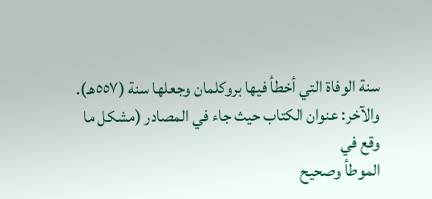سنة الوفاة التي أخطأ فيها بروكلمان وجعلها سنة (٥٥٧هـ).
والآخر: عنوان الكتاب حيث جاء في المصادر (مشكل ما وقع في
الموطأ وصحيح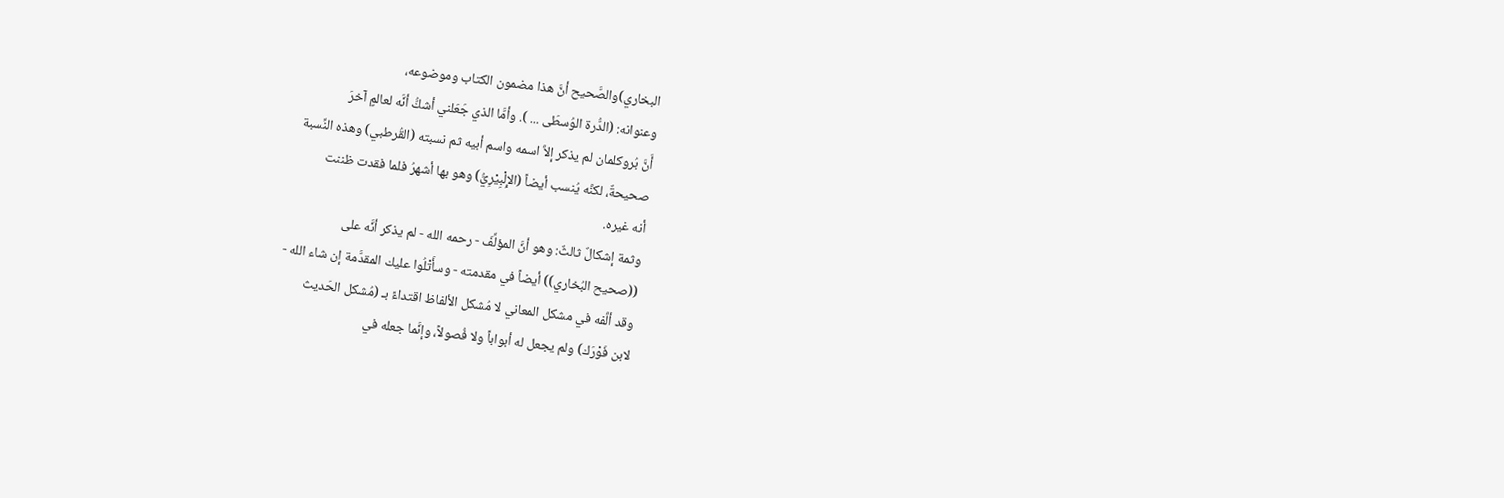البخاري)والصَّحیح أنَّ هذا مضمون الكتاب وموضوعه،
وعنوانه: (الدُّرة الوُسطَى ... ). وأمَّا الذي جَعَلني أشكُّ أنَّه لعالمٍ آخرَ
أَنَّ بُروكلمان لم يذكر إلاَّ اسمه واسم أبيه ثم نسبته (القُرطبي) وهذه النِّسبة
صحيحةٌ، لكنَّه يُنسب أيضاً (الإِلْبِيْرِيُّ) وهو بها أشهرُ فلما فقدت ظننت
أنه غيره.
وثمة إشكالٌ ثالثٌ: وهو أنَّ المؤلِّفَ - رحمه الله - لم يذكر أنَّه على
((صحيح البُخاري)) أيضاً في مقدمته - وسأَتْلُوا عليك المقدَّمة إن شاء الله -
وقد ألَّفه في مشكل المعاني لا مُشكل الألفاظ اقتداءً بـ (مُشكل الحَديث
لابن فَوْرَك) ولم يجعل له أبواباً ولا فُصولاً، وإنَّما جعله في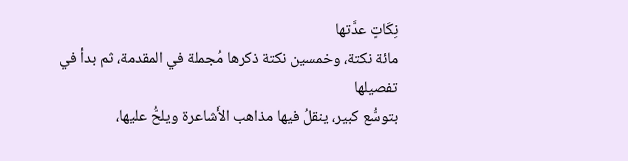نِكَاتٍ عدَّتها
مائة نكتة، وخمسين نكتة ذكرها مُجملة في المقدمة، ثم بدأ في تفصيلها
بتوسُّع كبير، ينقلُ فيها مذاهب الأَشاعرة ويلحُّ عليها،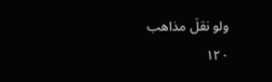ولو نقلَ مذاهب
١٢٠